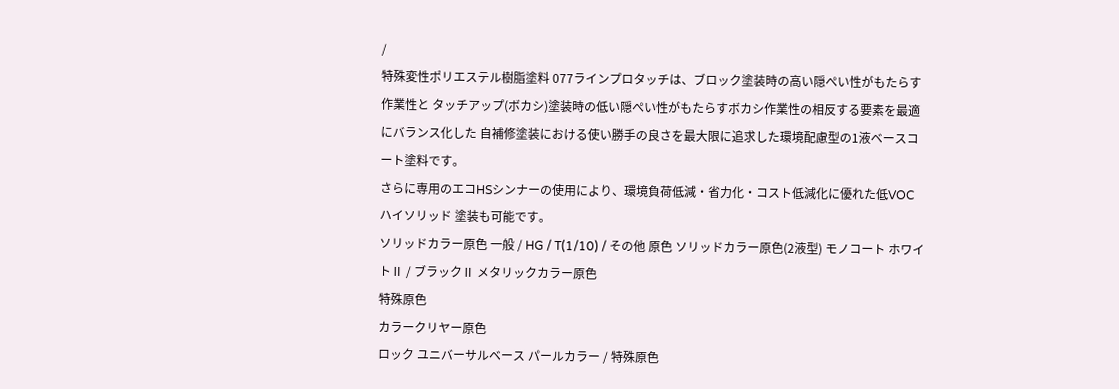/
特殊変性ポリエステル樹脂塗料 077ラインプロタッチは、ブロック塗装時の高い隠ぺい性がもたらす作業性と タッチアップ(ボカシ)塗装時の低い隠ぺい性がもたらすボカシ作業性の相反する要素を最適にバランス化した 自補修塗装における使い勝手の良さを最大限に追求した環境配慮型の1液ベースコート塗料です。
さらに専用のエコHSシンナーの使用により、環境負荷低減・省力化・コスト低減化に優れた低VOCハイソリッド 塗装も可能です。
ソリッドカラー原色 一般 / HG / T(1/10) / その他 原色 ソリッドカラー原色(2液型) モノコート ホワイトⅡ / ブラックⅡ メタリックカラー原色
特殊原色
カラークリヤー原色
ロック ユニバーサルベース パールカラー / 特殊原色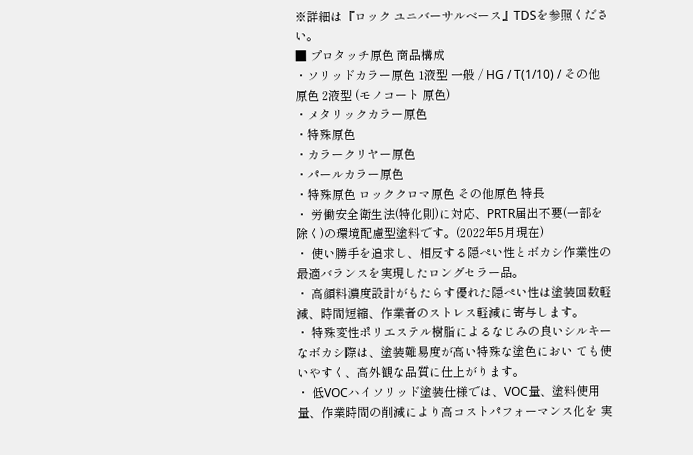※詳細は『ロック ユニバーサルベース』TDSを参照ください。
■ プロタッチ原色 商品構成
・ソリッドカラー原色 1液型 一般 / HG / T(1/10) / その他 原色 2液型 (モノコート 原色)
・メタリックカラー原色
・特殊原色
・カラークリヤー原色
・パールカラー原色
・特殊原色 ロッククロマ原色 その他原色 特長
・ 労働安全衛生法(特化則)に対応、PRTR届出不要(一部を除く)の環境配慮型塗料です。(2022年5月現在)
・ 使い勝手を追求し、相反する隠ぺい性とボカシ作業性の最適バランスを実現したロングセラー品。
・ 高顔料濃度設計がもたらす優れた隠ぺい性は塗装回数軽減、時間短縮、作業者のストレス軽減に寄与します。
・ 特殊変性ポリエステル樹脂によるなじみの良いシルキーなボカシ際は、塗装難易度が高い特殊な塗色におい ても使いやすく、高外観な品質に仕上がります。
・ 低VOCハイソリッド塗装仕様では、VOC量、塗料使用量、作業時間の削減により高コストパフォーマンス化を 実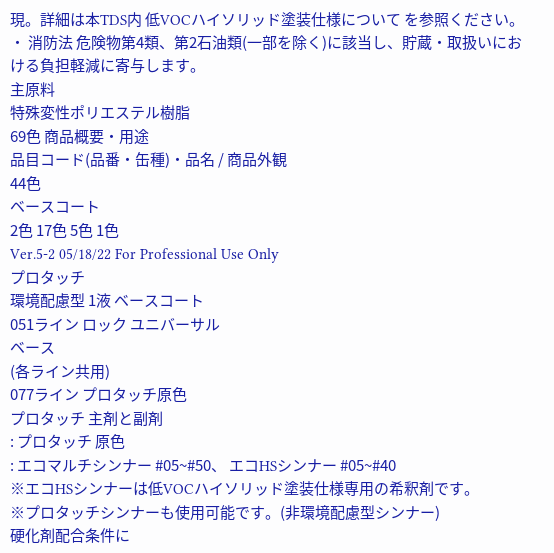現。詳細は本TDS内 低VOCハイソリッド塗装仕様について を参照ください。
・ 消防法 危険物第4類、第2石油類(一部を除く)に該当し、貯蔵・取扱いにおける負担軽減に寄与します。
主原料
特殊変性ポリエステル樹脂
69色 商品概要・用途
品目コード(品番・缶種)・品名 / 商品外観
44色
ベースコート
2色 17色 5色 1色
Ver.5-2 05/18/22 For Professional Use Only
プロタッチ
環境配慮型 1液 ベースコート
051ライン ロック ユニバーサル
ベース
(各ライン共用)
077ライン プロタッチ原色
プロタッチ 主剤と副剤
: プロタッチ 原色
: エコマルチシンナー #05~#50、 エコHSシンナー #05~#40
※エコHSシンナーは低VOCハイソリッド塗装仕様専用の希釈剤です。
※プロタッチシンナーも使用可能です。(非環境配慮型シンナー)
硬化剤配合条件に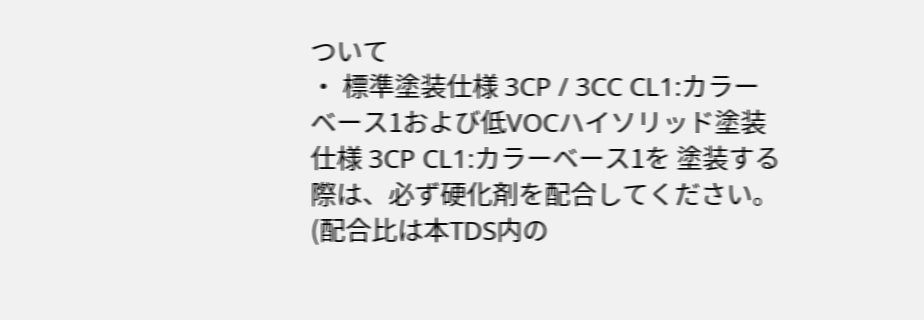ついて
・ 標準塗装仕様 3CP / 3CC CL1:カラーベース1および低VOCハイソリッド塗装仕様 3CP CL1:カラーベース1を 塗装する際は、必ず硬化剤を配合してください。 (配合比は本TDS内の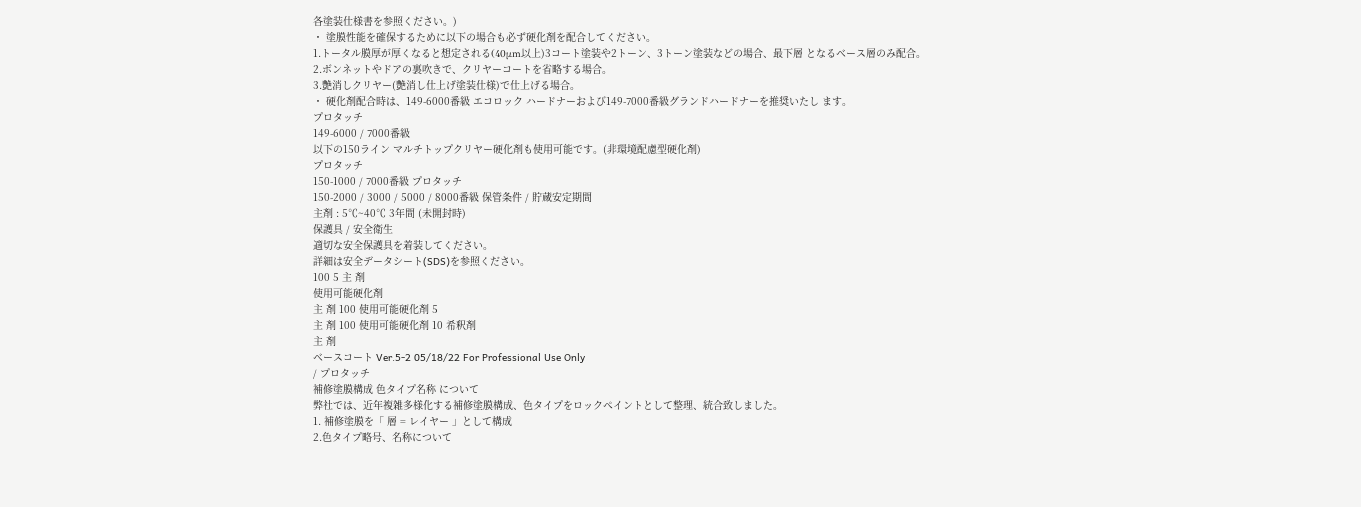各塗装仕様書を参照ください。)
・ 塗膜性能を確保するために以下の場合も必ず硬化剤を配合してください。
1.トータル膜厚が厚くなると想定される(40μm以上)3コート塗装や2トーン、3トーン塗装などの場合、最下層 となるベース層のみ配合。
2.ボンネットやドアの裏吹きで、クリヤーコートを省略する場合。
3.艶消しクリヤー(艶消し仕上げ塗装仕様)で仕上げる場合。
・ 硬化剤配合時は、149-6000番級 エコロック ハードナーおよび149-7000番級グランドハードナーを推奨いたし ます。
プロタッチ
149-6000 / 7000番級
以下の150ライン マルチトップクリヤー硬化剤も使用可能です。(非環境配慮型硬化剤)
プロタッチ
150-1000 / 7000番級 プロタッチ
150-2000 / 3000 / 5000 / 8000番級 保管条件 / 貯蔵安定期間
主剤 : 5℃~40℃ 3年間 (未開封時)
保護具 / 安全衛生
適切な安全保護具を着装してください。
詳細は安全データシート(SDS)を参照ください。
100 5 主 剤
使用可能硬化剤
主 剤 100 使用可能硬化剤 5
主 剤 100 使用可能硬化剤 10 希釈剤
主 剤
ベースコート Ver.5-2 05/18/22 For Professional Use Only
/ プロタッチ
補修塗膜構成 色タイプ名称 について
弊社では、近年複雑多様化する補修塗膜構成、色タイプをロックペイントとして整理、統合致しました。
1. 補修塗膜を「 層 = レイヤー 」として構成
2.色タイプ略号、名称について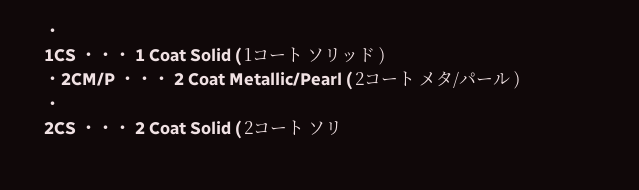・
1CS ・・・ 1 Coat Solid ( 1コート ソリッド )
・2CM/P ・・・ 2 Coat Metallic/Pearl ( 2コート メタ/パール )
・
2CS ・・・ 2 Coat Solid ( 2コート ソリ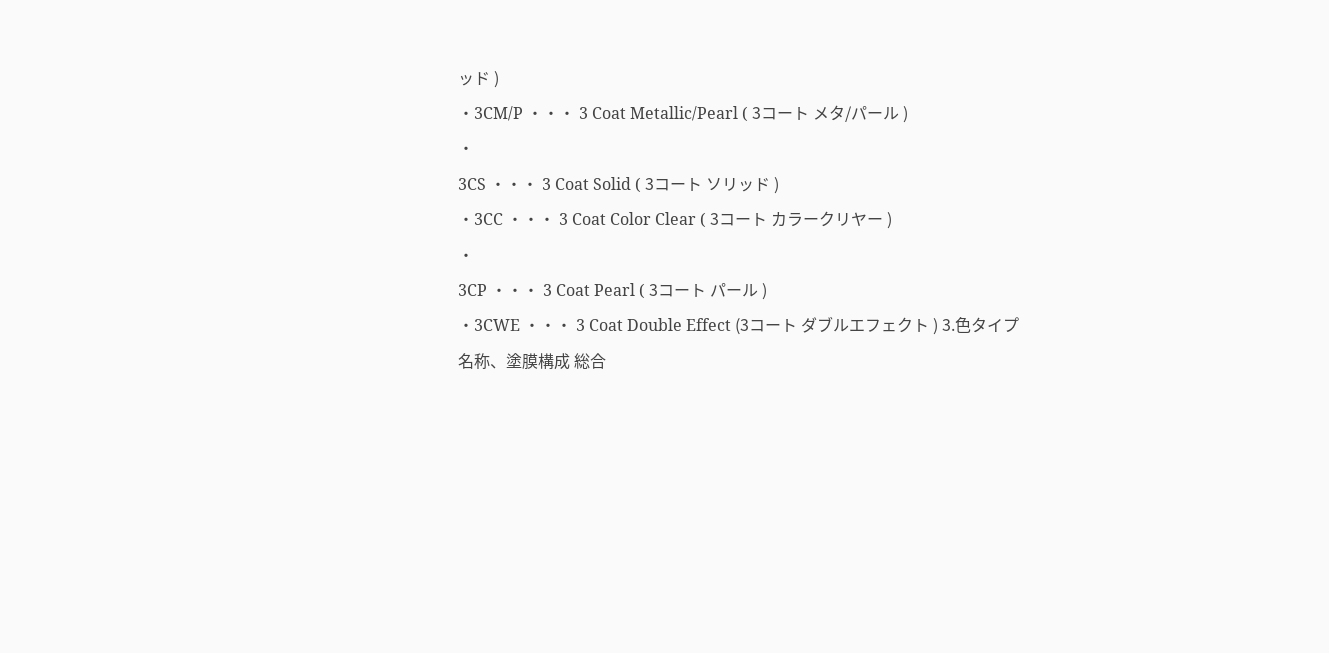ッド )
・3CM/P ・・・ 3 Coat Metallic/Pearl ( 3コート メタ/パール )
・
3CS ・・・ 3 Coat Solid ( 3コート ソリッド )
・3CC ・・・ 3 Coat Color Clear ( 3コート カラークリヤー )
・
3CP ・・・ 3 Coat Pearl ( 3コート パール )
・3CWE ・・・ 3 Coat Double Effect (3コート ダブルエフェクト ) 3.色タイプ名称、塗膜構成 総合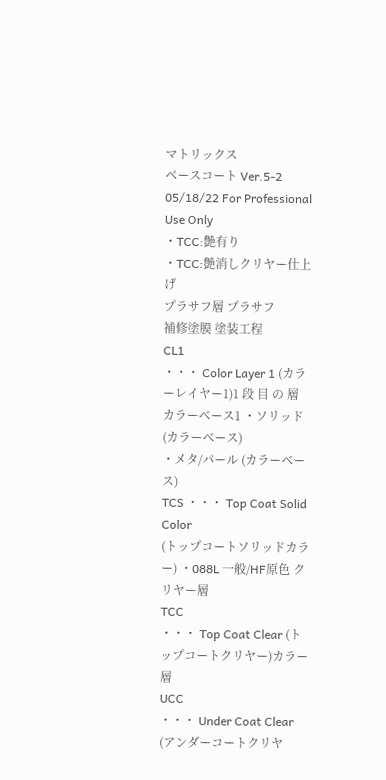マトリックス
ベースコート Ver.5-2 05/18/22 For Professional Use Only
・TCC:艶有り
・TCC:艶消しクリヤー仕上げ
プラサフ層 プラサフ
補修塗膜 塗装工程
CL1
・・・ Color Layer 1 (カラーレイヤー1)1 段 目 の 層
カラーベース1 ・ソリッド (カラーベース)
・メタ/パール (カラーベース)
TCS ・・・ Top Coat Solid Color
(トップコートソリッドカラー) ・088L 一般/HF原色 クリヤー層
TCC
・・・ Top Coat Clear (トップコートクリヤー)カラー層
UCC
・・・ Under Coat Clear (アンダーコートクリヤ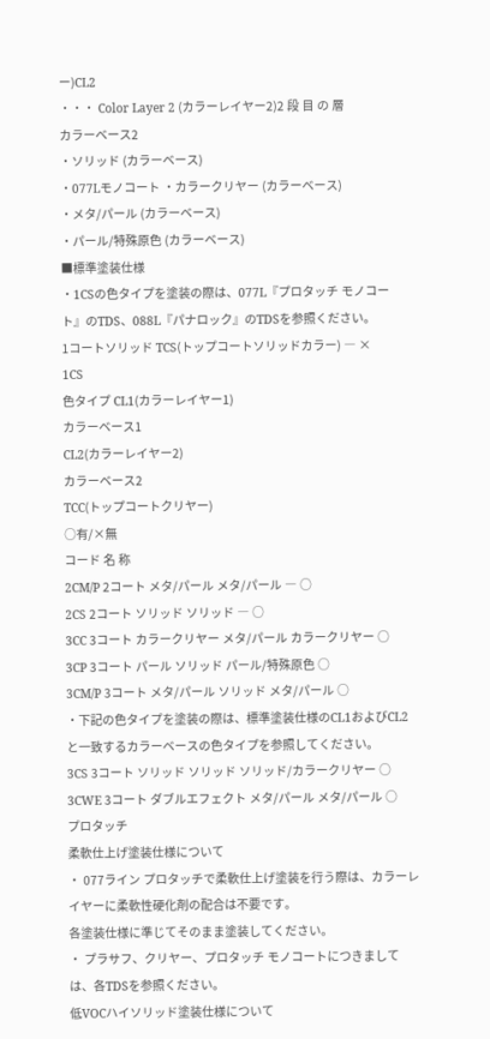ー)CL2
・・・ Color Layer 2 (カラーレイヤー2)2 段 目 の 層
カラーベース2
・ソリッド (カラーベース)
・077Lモノコート ・カラークリヤー (カラーベース)
・メタ/パール (カラーベース)
・パール/特殊原色 (カラーベース)
■標準塗装仕様
・1CSの色タイプを塗装の際は、077L『プロタッチ モノコート』のTDS、088L『パナロック』のTDSを参照ください。
1コートソリッド TCS(トップコートソリッドカラー) ― ×
1CS
色タイプ CL1(カラーレイヤー1)
カラーベース1
CL2(カラーレイヤー2)
カラーベース2
TCC(トップコートクリヤー)
○有/×無
コード 名 称
2CM/P 2コート メタ/パール メタ/パール ― ○
2CS 2コート ソリッド ソリッド ― ○
3CC 3コート カラークリヤー メタ/パール カラークリヤー ○
3CP 3コート パール ソリッド パール/特殊原色 ○
3CM/P 3コート メタ/パール ソリッド メタ/パール ○
・下記の色タイプを塗装の際は、標準塗装仕様のCL1およびCL2と一致するカラーベースの色タイプを参照してください。
3CS 3コート ソリッド ソリッド ソリッド/カラークリヤー ○
3CWE 3コート ダブルエフェクト メタ/パール メタ/パール ○
プロタッチ
柔軟仕上げ塗装仕様について
・ 077ライン プロタッチで柔軟仕上げ塗装を行う際は、カラーレイヤーに柔軟性硬化剤の配合は不要です。
各塗装仕様に準じてそのまま塗装してください。
・ プラサフ、クリヤー、プロタッチ モノコートにつきましては、各TDSを参照ください。
低VOCハイソリッド塗装仕様について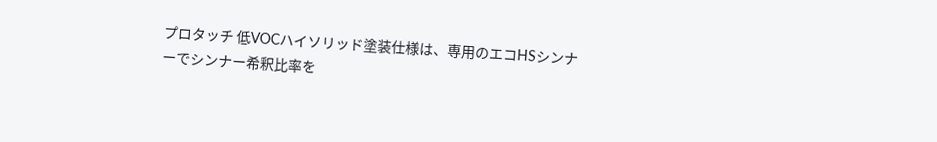プロタッチ 低VOCハイソリッド塗装仕様は、専用のエコHSシンナーでシンナー希釈比率を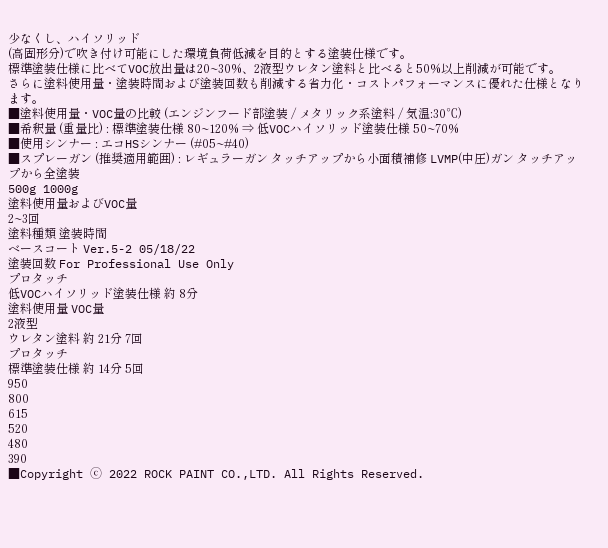少なくし、ハイソリッド
(高固形分)で吹き付け可能にした環境負荷低減を目的とする塗装仕様です。
標準塗装仕様に比べてVOC放出量は20~30%、2液型ウレタン塗料と比べると50%以上削減が可能です。
さらに塗料使用量・塗装時間および塗装回数も削減する省力化・コストパフォーマンスに優れた仕様となります。
■塗料使用量・VOC量の比較 (エンジンフード部塗装 / メタリック系塗料 / 気温:30℃)
■希釈量 (重量比) : 標準塗装仕様 80~120% ⇒ 低VOCハイソリッド塗装仕様 50~70%
■使用シンナー : エコHSシンナー (#05~#40)
■スプレーガン (推奨適用範囲) : レギュラーガン タッチアップから小面積補修 LVMP(中圧)ガン タッチアップから全塗装
500g 1000g
塗料使用量およびVOC量
2~3回
塗料種類 塗装時間
ベースコート Ver.5-2 05/18/22
塗装回数 For Professional Use Only
プロタッチ
低VOCハイソリッド塗装仕様 約 8分
塗料使用量 VOC量
2液型
ウレタン塗料 約 21分 7回
プロタッチ
標準塗装仕様 約 14分 5回
950
800
615
520
480
390
■Copyright ⓒ 2022 ROCK PAINT CO.,LTD. All Rights Reserved.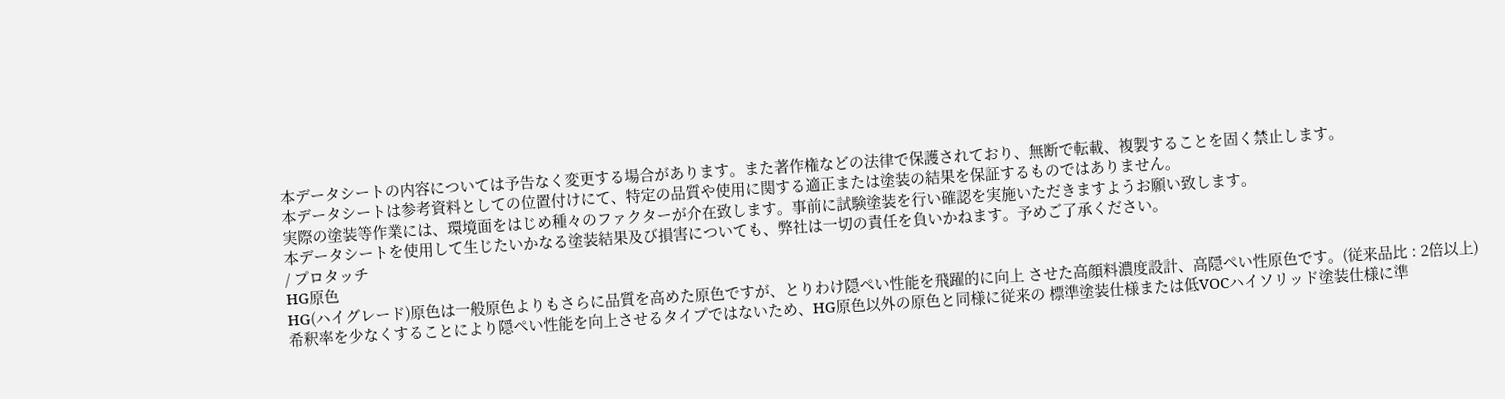本データシートの内容については予告なく変更する場合があります。また著作権などの法律で保護されており、無断で転載、複製することを固く禁止します。
本データシートは参考資料としての位置付けにて、特定の品質や使用に関する適正または塗装の結果を保証するものではありません。
実際の塗装等作業には、環境面をはじめ種々のファクターが介在致します。事前に試験塗装を行い確認を実施いただきますようお願い致します。
本データシートを使用して生じたいかなる塗装結果及び損害についても、弊社は一切の責任を負いかねます。予めご了承ください。
/ プロタッチ
HG原色
HG(ハイグレード)原色は一般原色よりもさらに品質を高めた原色ですが、とりわけ隠ぺい性能を飛躍的に向上 させた高顔料濃度設計、高隠ぺい性原色です。(従来品比 : 2倍以上)
希釈率を少なくすることにより隠ぺい性能を向上させるタイプではないため、HG原色以外の原色と同様に従来の 標準塗装仕様または低VOCハイソリッド塗装仕様に準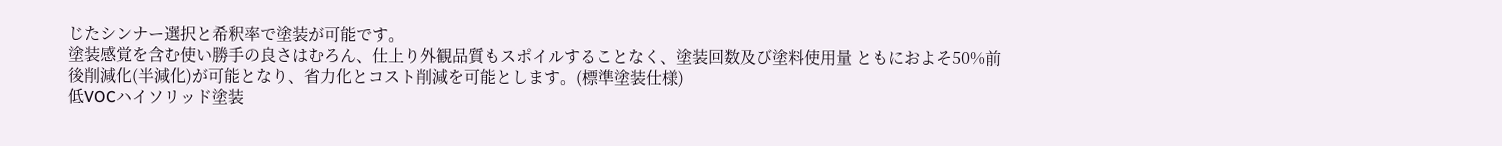じたシンナー選択と希釈率で塗装が可能です。
塗装感覚を含む使い勝手の良さはむろん、仕上り外観品質もスポイルすることなく、塗装回数及び塗料使用量 ともにおよそ50%前後削減化(半減化)が可能となり、省力化とコスト削減を可能とします。(標準塗装仕様)
低VOCハイソリッド塗装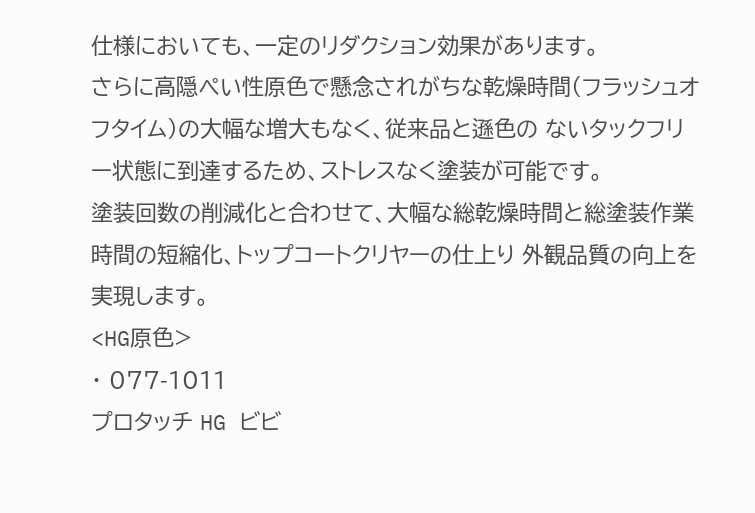仕様においても、一定のリダクション効果があります。
さらに高隠ぺい性原色で懸念されがちな乾燥時間(フラッシュオフタイム)の大幅な増大もなく、従来品と遜色の ないタックフリー状態に到達するため、ストレスなく塗装が可能です。
塗装回数の削減化と合わせて、大幅な総乾燥時間と総塗装作業時間の短縮化、トップコートクリヤーの仕上り 外観品質の向上を実現します。
<HG原色>
・ 077-1011
プロタッチ HG ビビ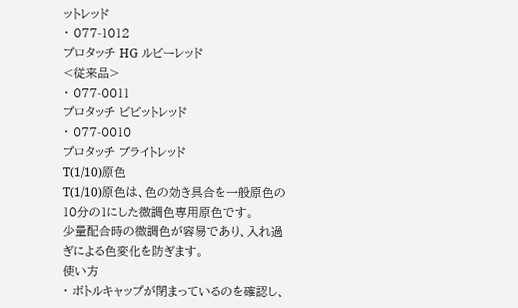ットレッド
・ 077-1012
プロタッチ HG ルビーレッド
<従来品>
・ 077-0011
プロタッチ ビビットレッド
・ 077-0010
プロタッチ ブライトレッド
T(1/10)原色
T(1/10)原色は、色の効き具合を一般原色の10分の1にした微調色専用原色です。
少量配合時の微調色が容易であり、入れ過ぎによる色変化を防ぎます。
使い方
・ ボトルキャップが閉まっているのを確認し、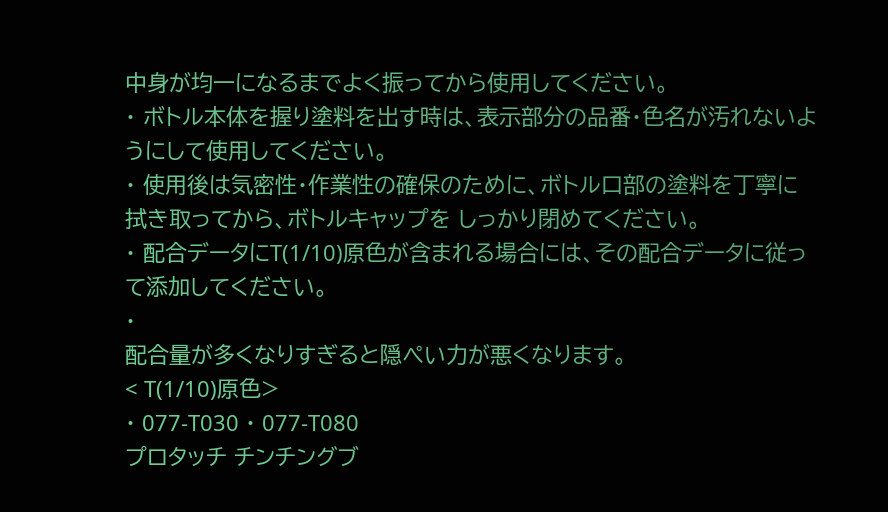中身が均一になるまでよく振ってから使用してください。
・ ボトル本体を握り塗料を出す時は、表示部分の品番・色名が汚れないようにして使用してください。
・ 使用後は気密性・作業性の確保のために、ボトル口部の塗料を丁寧に拭き取ってから、ボトルキャップを しっかり閉めてください。
・ 配合データにT(1/10)原色が含まれる場合には、その配合データに従って添加してください。
・
配合量が多くなりすぎると隠ぺい力が悪くなります。
< T(1/10)原色>
・ 077-T030 ・ 077-T080
プロタッチ チンチングブ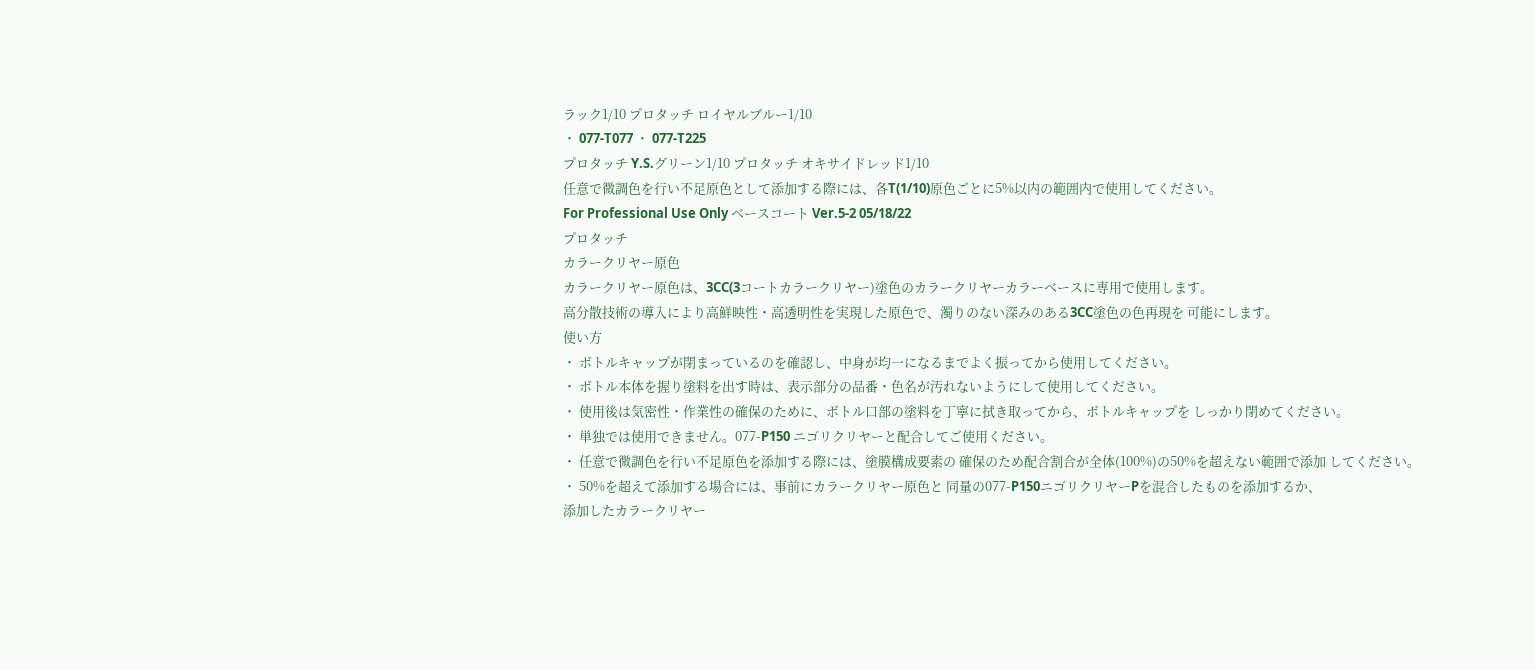ラック1/10 プロタッチ ロイヤルブルー1/10
・ 077-T077 ・ 077-T225
プロタッチ Y.S.グリーン1/10 プロタッチ オキサイドレッド1/10
任意で微調色を行い不足原色として添加する際には、各T(1/10)原色ごとに5%以内の範囲内で使用してください。
For Professional Use Only ベースコート Ver.5-2 05/18/22
プロタッチ
カラークリヤー原色
カラークリヤー原色は、3CC(3コートカラークリヤー)塗色のカラークリヤーカラーベースに専用で使用します。
高分散技術の導入により高鮮映性・高透明性を実現した原色で、濁りのない深みのある3CC塗色の色再現を 可能にします。
使い方
・ ボトルキャップが閉まっているのを確認し、中身が均一になるまでよく振ってから使用してください。
・ ボトル本体を握り塗料を出す時は、表示部分の品番・色名が汚れないようにして使用してください。
・ 使用後は気密性・作業性の確保のために、ボトル口部の塗料を丁寧に拭き取ってから、ボトルキャップを しっかり閉めてください。
・ 単独では使用できません。077-P150 ニゴリクリヤーと配合してご使用ください。
・ 任意で微調色を行い不足原色を添加する際には、塗膜構成要素の 確保のため配合割合が全体(100%)の50%を超えない範囲で添加 してください。
・ 50%を超えて添加する場合には、事前にカラークリヤー原色と 同量の077-P150ニゴリクリヤーPを混合したものを添加するか、
添加したカラークリヤー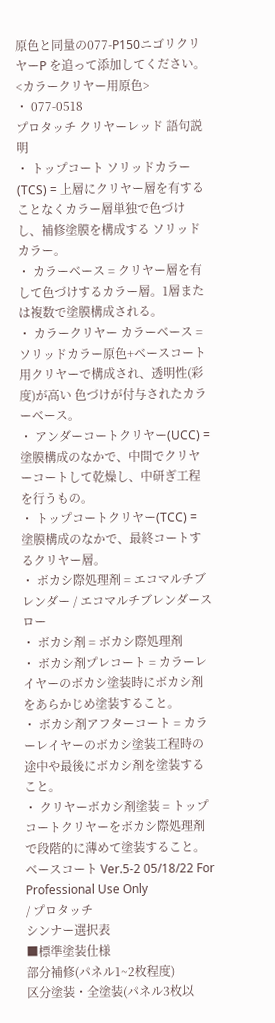原色と同量の077-P150ニゴリクリヤーP を追って添加してください。
<カラークリヤー用原色>
・ 077-0518
プロタッチ クリヤーレッド 語句説明
・ トップコート ソリッドカラー(TCS) = 上層にクリヤー層を有することなくカラー層単独で色づけし、補修塗膜を構成する ソリッドカラー。
・ カラーベース = クリヤー層を有して色づけするカラー層。1層または複数で塗膜構成される。
・ カラークリヤー カラーベース = ソリッドカラー原色+ベースコート用クリヤーで構成され、透明性(彩度)が高い 色づけが付与されたカラーベース。
・ アンダーコートクリヤー(UCC) = 塗膜構成のなかで、中間でクリヤーコートして乾燥し、中研ぎ工程を行うもの。
・ トップコートクリヤー(TCC) = 塗膜構成のなかで、最終コートするクリヤー層。
・ ボカシ際処理剤 = エコマルチブレンダー / エコマルチブレンダースロー
・ ボカシ剤 = ボカシ際処理剤
・ ボカシ剤プレコート = カラーレイヤーのボカシ塗装時にボカシ剤をあらかじめ塗装すること。
・ ボカシ剤アフターコート = カラーレイヤーのボカシ塗装工程時の途中や最後にボカシ剤を塗装すること。
・ クリヤーボカシ剤塗装 = トップコートクリヤーをボカシ際処理剤で段階的に薄めて塗装すること。
ベースコート Ver.5-2 05/18/22 For Professional Use Only
/ プロタッチ
シンナー選択表
■標準塗装仕様
部分補修(パネル1~2枚程度)
区分塗装・全塗装(パネル3枚以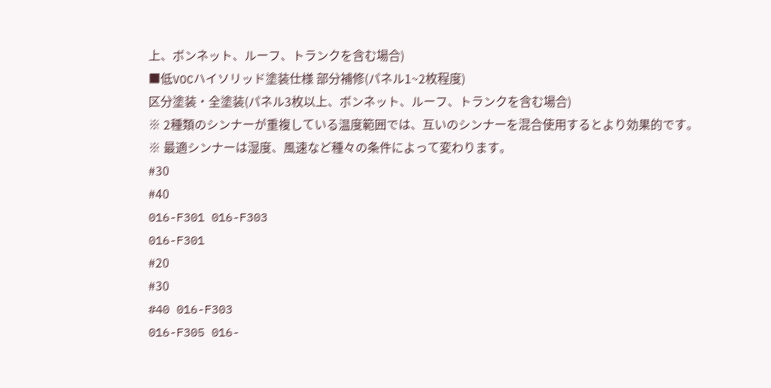上、ボンネット、ルーフ、トランクを含む場合)
■低VOCハイソリッド塗装仕様 部分補修(パネル1~2枚程度)
区分塗装・全塗装(パネル3枚以上、ボンネット、ルーフ、トランクを含む場合)
※ 2種類のシンナーが重複している温度範囲では、互いのシンナーを混合使用するとより効果的です。
※ 最適シンナーは湿度、風速など種々の条件によって変わります。
#30
#40
016-F301 016-F303
016-F301
#20
#30
#40 016-F303
016-F305 016-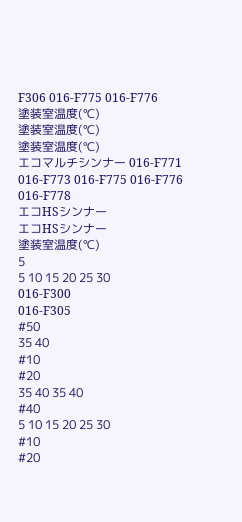F306 016-F775 016-F776
塗装室温度(℃)
塗装室温度(℃)
塗装室温度(℃)
エコマルチシンナー 016-F771
016-F773 016-F775 016-F776 016-F778
エコHSシンナー
エコHSシンナー
塗装室温度(℃)
5
5 10 15 20 25 30
016-F300
016-F305
#50
35 40
#10
#20
35 40 35 40
#40
5 10 15 20 25 30
#10
#20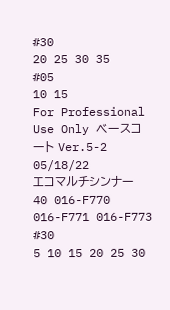#30
20 25 30 35
#05
10 15
For Professional Use Only ベースコート Ver.5-2 05/18/22
エコマルチシンナー 40 016-F770
016-F771 016-F773
#30
5 10 15 20 25 30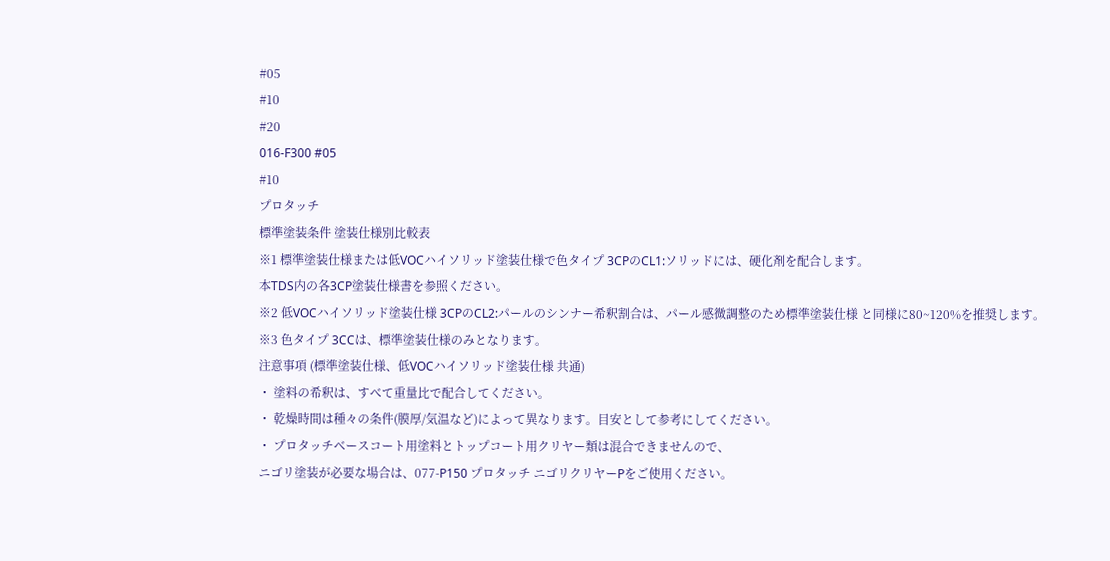#05
#10
#20
016-F300 #05
#10
プロタッチ
標準塗装条件 塗装仕様別比較表
※1 標準塗装仕様または低VOCハイソリッド塗装仕様で色タイプ 3CPのCL1:ソリッドには、硬化剤を配合します。
本TDS内の各3CP塗装仕様書を参照ください。
※2 低VOCハイソリッド塗装仕様 3CPのCL2:パールのシンナー希釈割合は、パール感微調整のため標準塗装仕様 と同様に80~120%を推奨します。
※3 色タイプ 3CCは、標準塗装仕様のみとなります。
注意事項 (標準塗装仕様、低VOCハイソリッド塗装仕様 共通)
・ 塗料の希釈は、すべて重量比で配合してください。
・ 乾燥時間は種々の条件(膜厚/気温など)によって異なります。目安として参考にしてください。
・ プロタッチベースコート用塗料とトップコート用クリヤー類は混合できませんので、
ニゴリ塗装が必要な場合は、077-P150 プロタッチ ニゴリクリヤーPをご使用ください。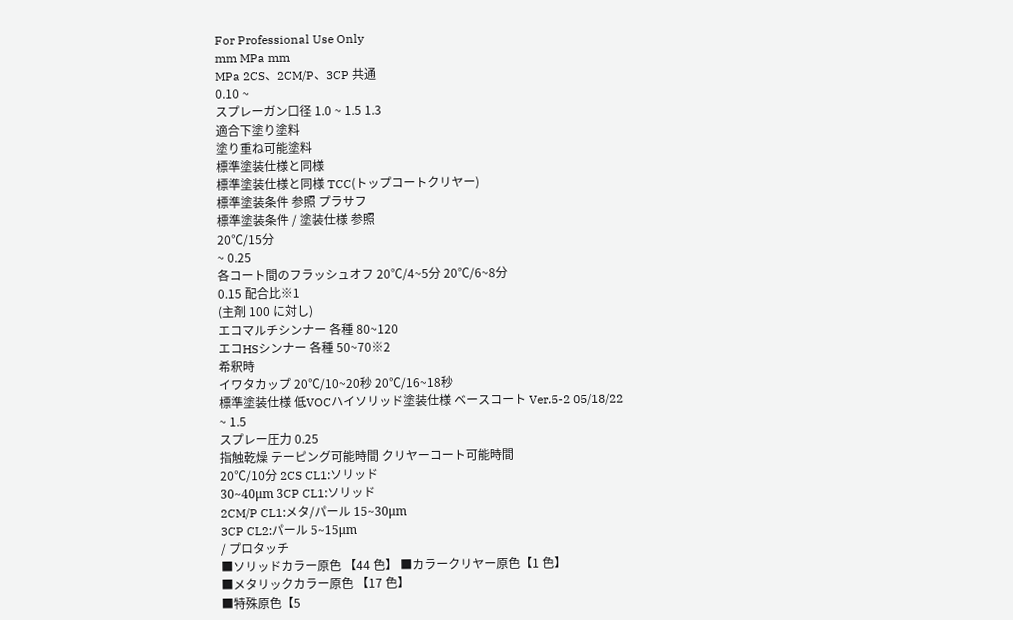For Professional Use Only
mm MPa mm
MPa 2CS、2CM/P、3CP 共通
0.10 ~
スプレーガン口径 1.0 ~ 1.5 1.3
適合下塗り塗料
塗り重ね可能塗料
標準塗装仕様と同様
標準塗装仕様と同様 TCC(トップコートクリヤー)
標準塗装条件 参照 プラサフ
標準塗装条件 / 塗装仕様 参照
20℃/15分
~ 0.25
各コート間のフラッシュオフ 20℃/4~5分 20℃/6~8分
0.15 配合比※1
(主剤 100 に対し)
エコマルチシンナー 各種 80~120
エコHSシンナー 各種 50~70※2
希釈時
イワタカップ 20℃/10~20秒 20℃/16~18秒
標準塗装仕様 低VOCハイソリッド塗装仕様 ベースコート Ver.5-2 05/18/22
~ 1.5
スプレー圧力 0.25
指触乾燥 テーピング可能時間 クリヤーコート可能時間
20℃/10分 2CS CL1:ソリッド
30~40μm 3CP CL1:ソリッド
2CM/P CL1:メタ/パール 15~30μm
3CP CL2:パール 5~15μm
/ プロタッチ
■ソリッドカラー原色 【44 色】 ■カラークリヤー原色【1 色】
■メタリックカラー原色 【17 色】
■特殊原色【5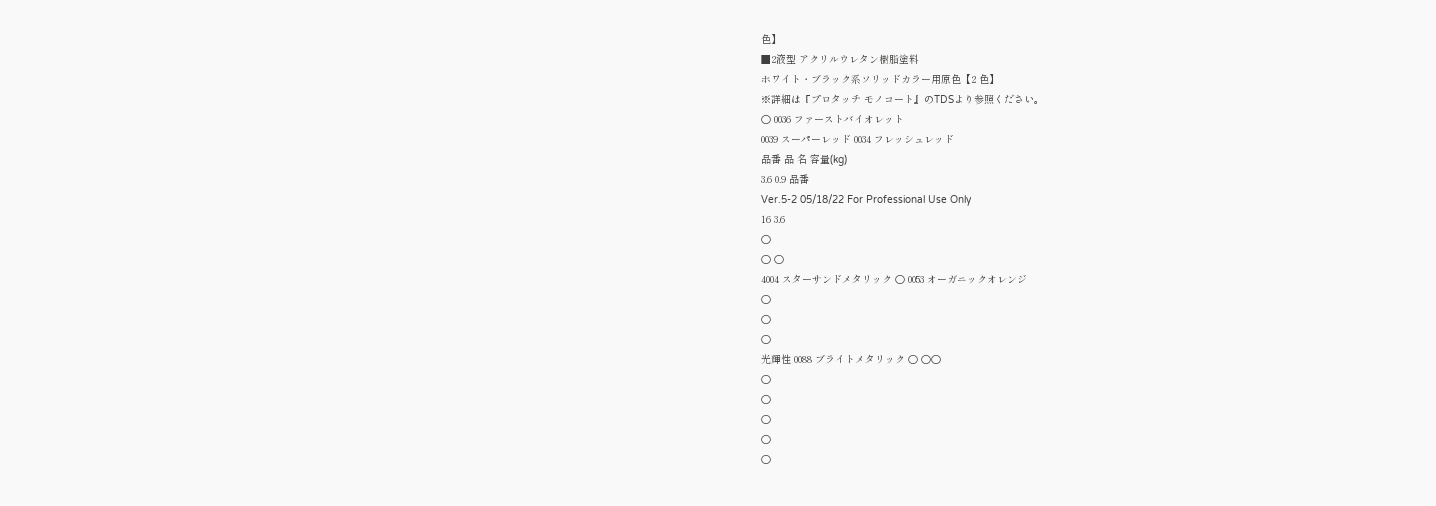色】
■2液型 アクリルウレタン樹脂塗料
ホワイト・ブラック系ソリッドカラー用原色【2 色】
※詳細は『プロタッチ モノコート』のTDSより参照ください。
○ 0036 ファーストバイオレット
0039 スーパーレッド 0034 フレッシュレッド
品番 品 名 容量(kg)
3.6 0.9 品番
Ver.5-2 05/18/22 For Professional Use Only
16 3.6
○
○ ○
4004 スターサンドメタリック ○ 0053 オーガニックオレンジ
○
○
○
光輝性 0088 ブライトメタリック ○ ○○
○
○
○
○
○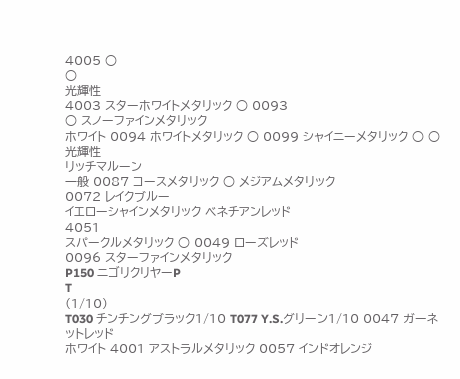4005 ○
○
光輝性
4003 スターホワイトメタリック ○ 0093
○ スノーファインメタリック
ホワイト 0094 ホワイトメタリック ○ 0099 シャイニーメタリック ○ ○ 光輝性
リッチマルーン
一般 0087 コースメタリック ○ メジアムメタリック
0072 レイクブルー
イエローシャインメタリック ベネチアンレッド
4051
スパークルメタリック ○ 0049 ローズレッド
0096 スターファインメタリック
P150 ニゴリクリヤーP
T
(1/10)
T030 チンチングブラック1/10 T077 Y.S.グリーン1/10 0047 ガーネットレッド
ホワイト 4001 アストラルメタリック 0057 インドオレンジ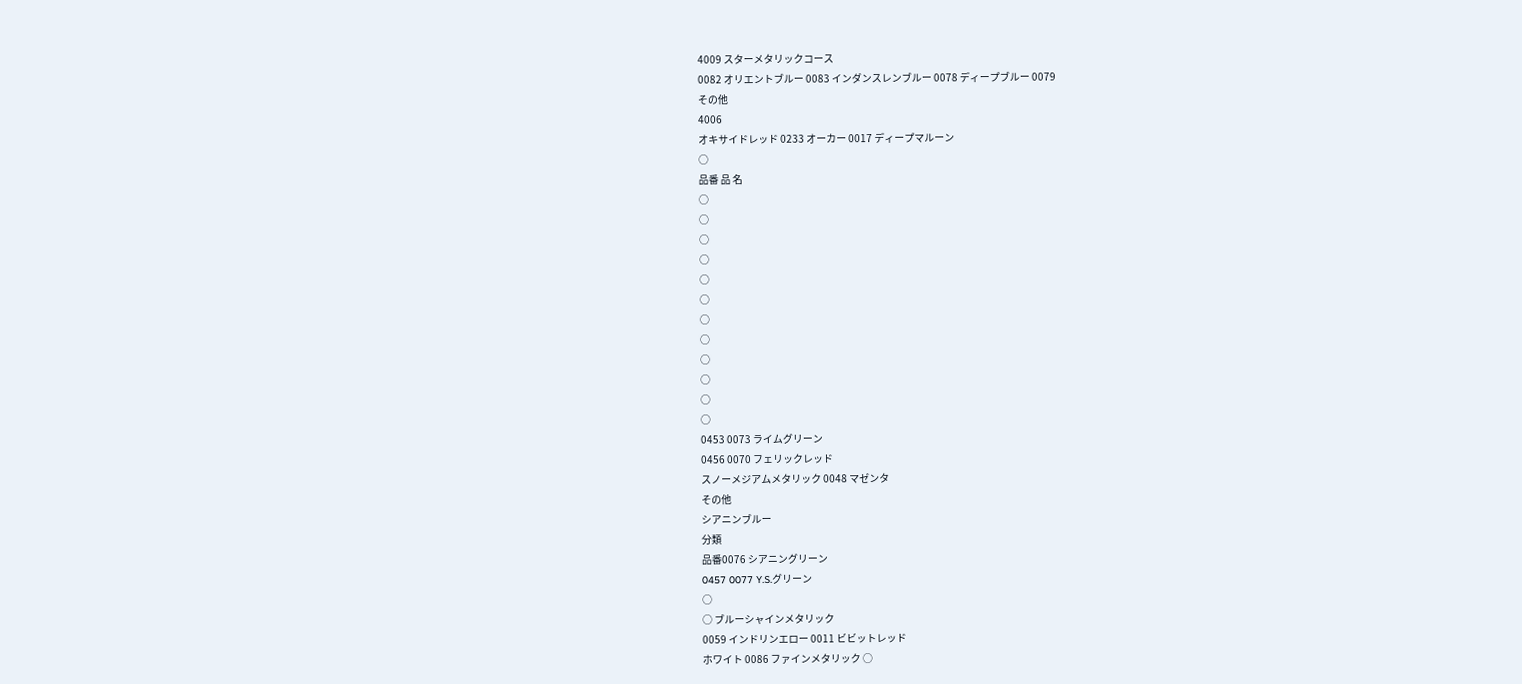4009 スターメタリックコース
0082 オリエントブルー 0083 インダンスレンブルー 0078 ディープブルー 0079
その他
4006
オキサイドレッド 0233 オーカー 0017 ディープマルーン
○
品番 品 名
○
○
○
○
○
○
○
○
○
○
○
○
0453 0073 ライムグリーン
0456 0070 フェリックレッド
スノーメジアムメタリック 0048 マゼンタ
その他
シアニンブルー
分類
品番0076 シアニングリーン
0457 0077 Y.S.グリーン
○
○ ブルーシャインメタリック
0059 インドリンエロー 0011 ビビットレッド
ホワイト 0086 ファインメタリック ○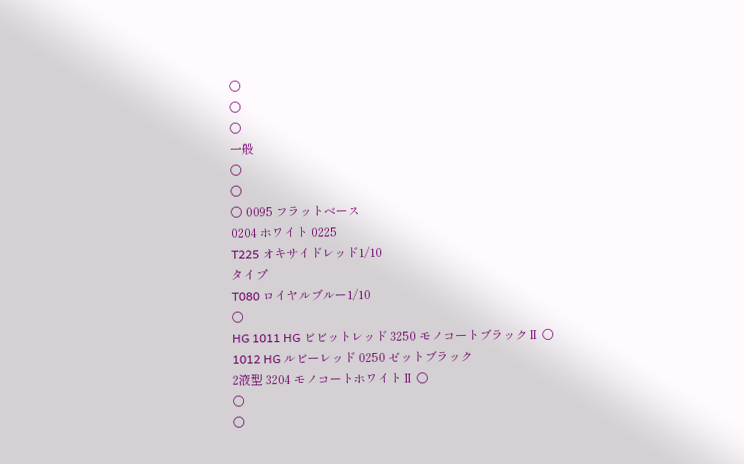○
○
○
一般
○
○
○ 0095 フラットベース
0204 ホワイト 0225
T225 オキサイドレッド1/10
タイプ
T080 ロイヤルブルー1/10
○
HG 1011 HG ビビットレッド 3250 モノコートブラックⅡ ○
1012 HG ルビーレッド 0250 ゼットブラック
2液型 3204 モノコートホワイトⅡ ○
○
○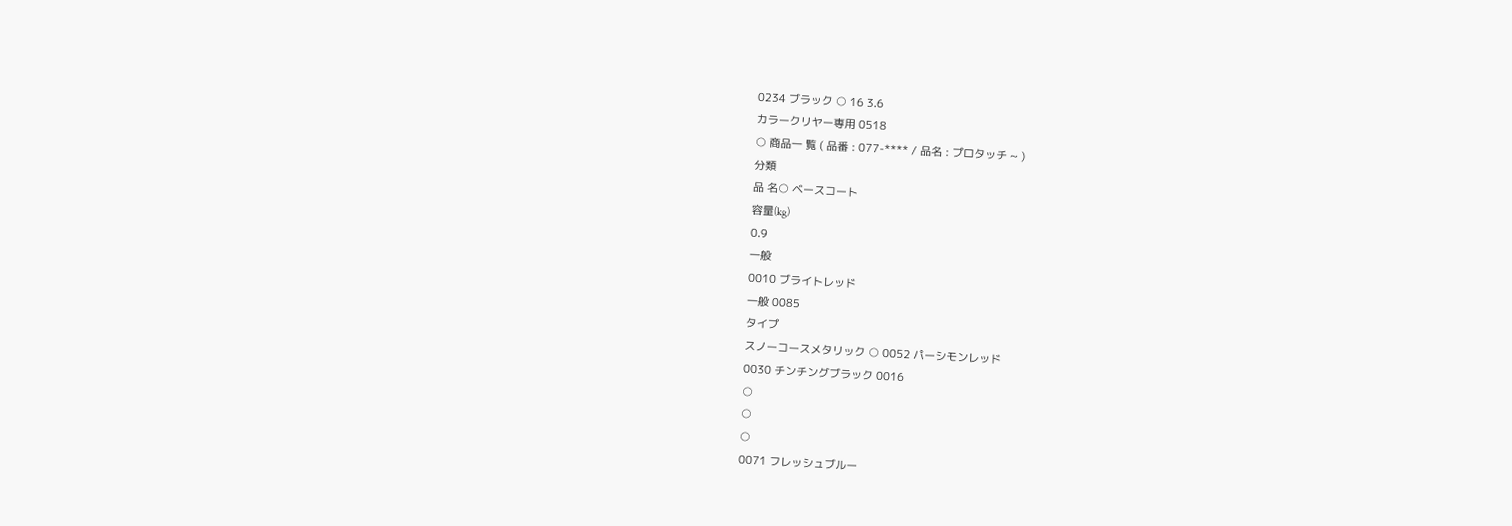0234 ブラック ○ 16 3.6
カラークリヤー専用 0518
○ 商品一 覧 ( 品番 : 077-**** / 品名 : プロタッチ ~ )
分類
品 名○ ベースコート
容量(kg)
0.9
一般
0010 ブライトレッド
一般 0085
タイプ
スノーコースメタリック ○ 0052 パーシモンレッド
0030 チンチングブラック 0016
○
○
○
0071 フレッシュブルー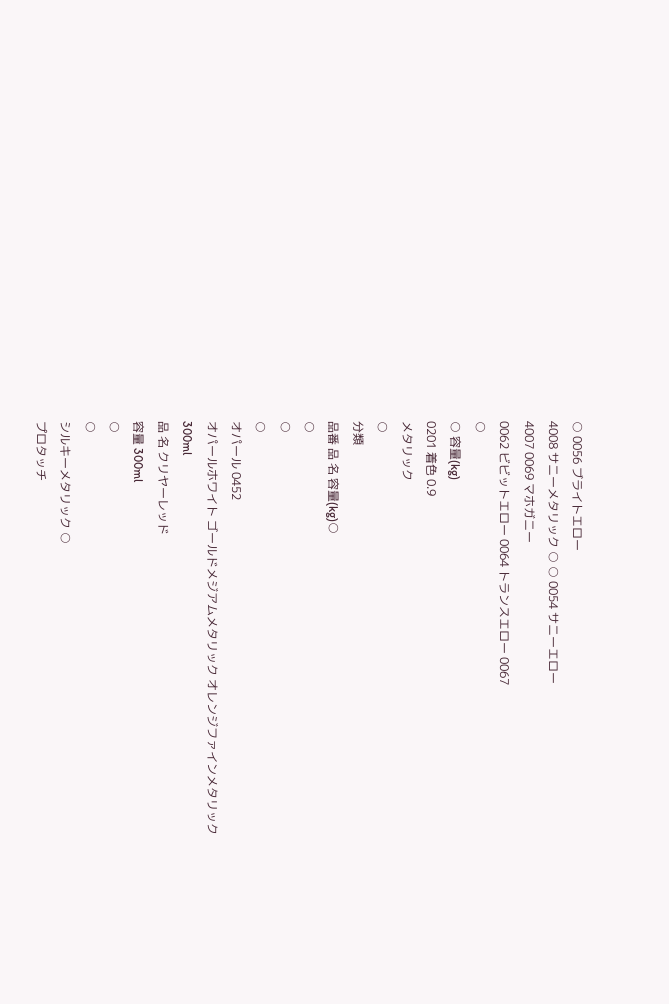○ 0056 ブライトエロー
4008 サニーメタリック ○ ○ 0054 サニーエロー
4007 0069 マホガニー
0062 ビビットエロー 0064 トランスエロー 0067
○
○ 容量(kg)
0201 着色 0.9
メタリック
○
分類
品番 品 名 容量(kg)○
○
○
○
オパール 0452
オパールホワイト ゴールドメジアムメタリック オレンジファインメタリック
300ml
品 名 クリヤーレッド
容量 300ml
○
○
シルキーメタリック ○
プロタッチ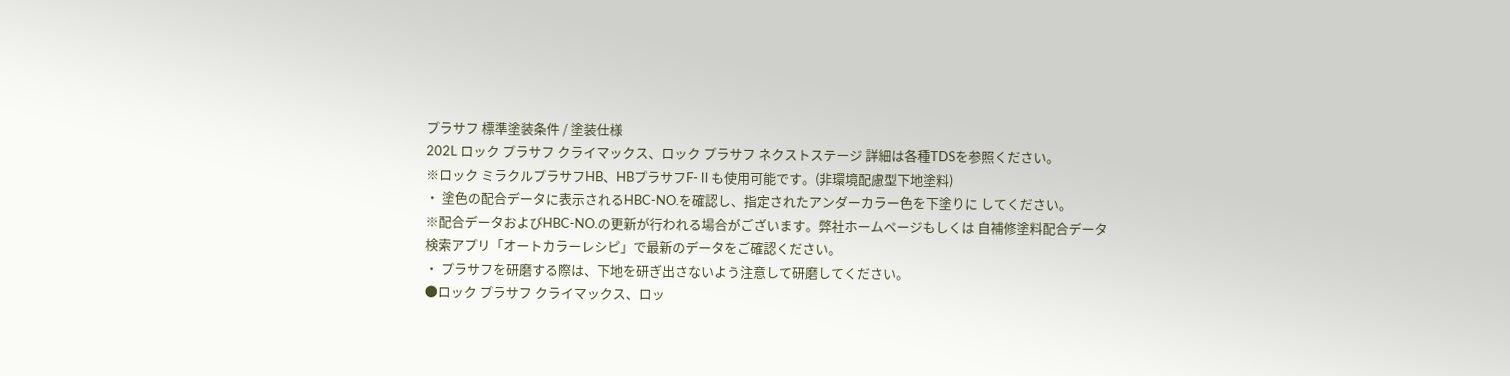プラサフ 標準塗装条件 / 塗装仕様
202L ロック プラサフ クライマックス、ロック プラサフ ネクストステージ 詳細は各種TDSを参照ください。
※ロック ミラクルプラサフHB、HBプラサフF-Ⅱも使用可能です。(非環境配慮型下地塗料)
・ 塗色の配合データに表示されるHBC-NO.を確認し、指定されたアンダーカラー色を下塗りに してください。
※配合データおよびHBC-NO.の更新が行われる場合がございます。弊社ホームページもしくは 自補修塗料配合データ検索アプリ「オートカラーレシピ」で最新のデータをご確認ください。
・ プラサフを研磨する際は、下地を研ぎ出さないよう注意して研磨してください。
●ロック プラサフ クライマックス、ロッ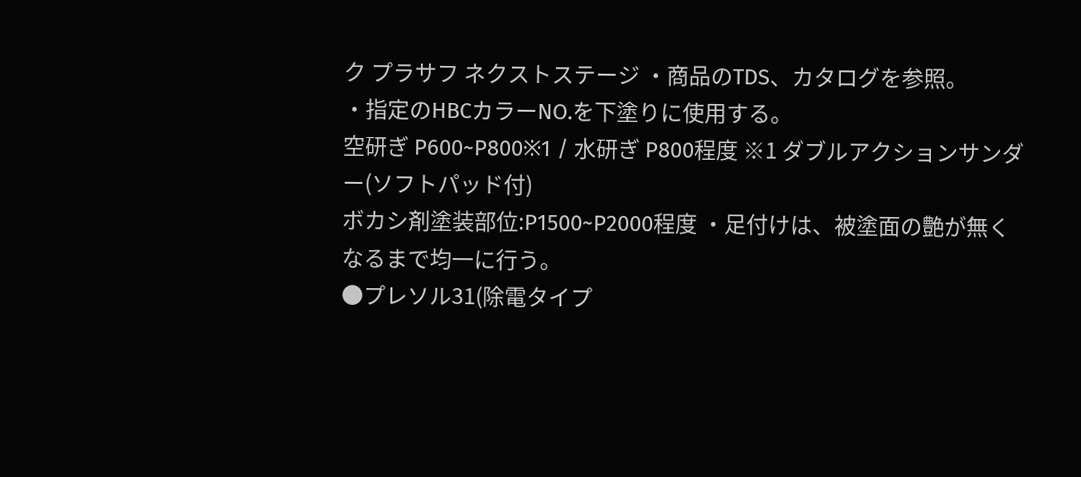ク プラサフ ネクストステージ ・商品のTDS、カタログを参照。
・指定のHBCカラーNO.を下塗りに使用する。
空研ぎ P600~P800※1 / 水研ぎ P800程度 ※1 ダブルアクションサンダー(ソフトパッド付)
ボカシ剤塗装部位:P1500~P2000程度 ・足付けは、被塗面の艶が無くなるまで均一に行う。
●プレソル31(除電タイプ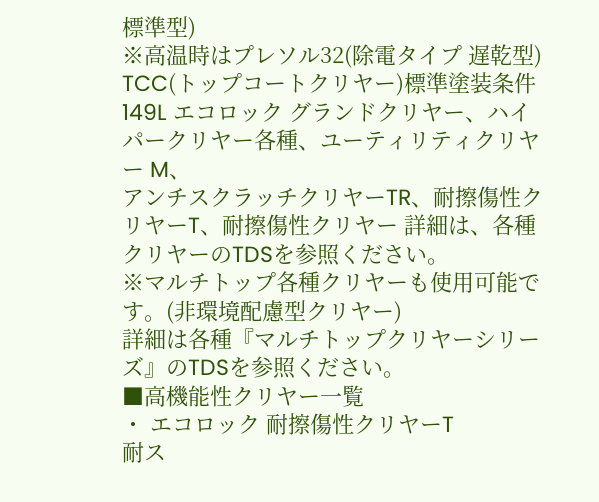標準型)
※高温時はプレソル32(除電タイプ 遅乾型)
TCC(トップコートクリヤー)標準塗装条件
149L エコロック グランドクリヤー、ハイパークリヤー各種、ユーティリティクリヤー M、
アンチスクラッチクリヤーTR、耐擦傷性クリヤーT、耐擦傷性クリヤー 詳細は、各種クリヤーのTDSを参照ください。
※マルチトップ各種クリヤーも使用可能です。(非環境配慮型クリヤー)
詳細は各種『マルチトップクリヤーシリーズ』のTDSを参照ください。
■高機能性クリヤー一覧
・ エコロック 耐擦傷性クリヤーT
耐ス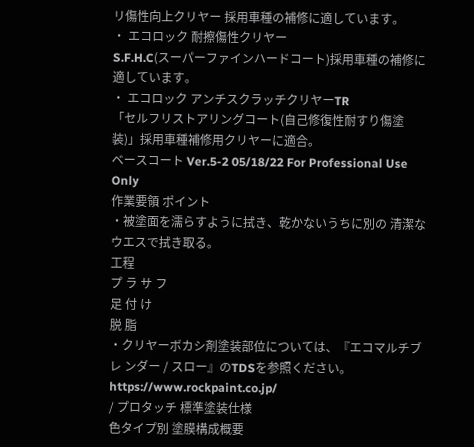リ傷性向上クリヤー 採用車種の補修に適しています。
・ エコロック 耐擦傷性クリヤー
S.F.H.C(スーパーファインハードコート)採用車種の補修に適しています。
・ エコロック アンチスクラッチクリヤーTR
「セルフリストアリングコート(自己修復性耐すり傷塗装)」採用車種補修用クリヤーに適合。
ベースコート Ver.5-2 05/18/22 For Professional Use Only
作業要領 ポイント
・被塗面を濡らすように拭き、乾かないうちに別の 清潔なウエスで拭き取る。
工程
プ ラ サ フ
足 付 け
脱 脂
・クリヤーボカシ剤塗装部位については、『エコマルチブレ ンダー / スロー』のTDSを参照ください。
https://www.rockpaint.co.jp/
/ プロタッチ 標準塗装仕様
色タイプ別 塗膜構成概要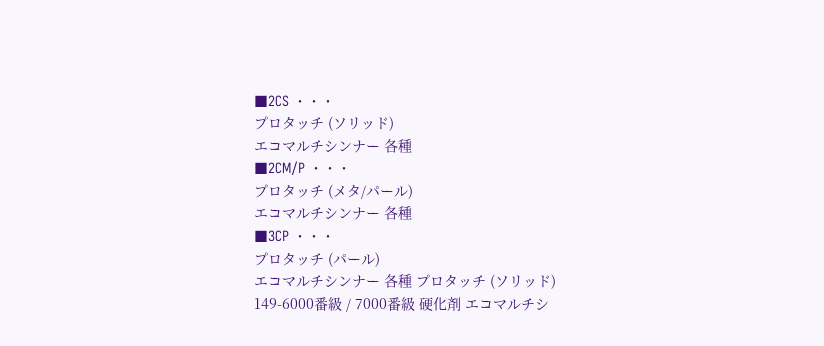■2CS ・・・
プロタッチ (ソリッド)
エコマルチシンナー 各種
■2CM/P ・・・
プロタッチ (メタ/パール)
エコマルチシンナー 各種
■3CP ・・・
プロタッチ (パール)
エコマルチシンナー 各種 プロタッチ (ソリッド)
149-6000番級 / 7000番級 硬化剤 エコマルチシ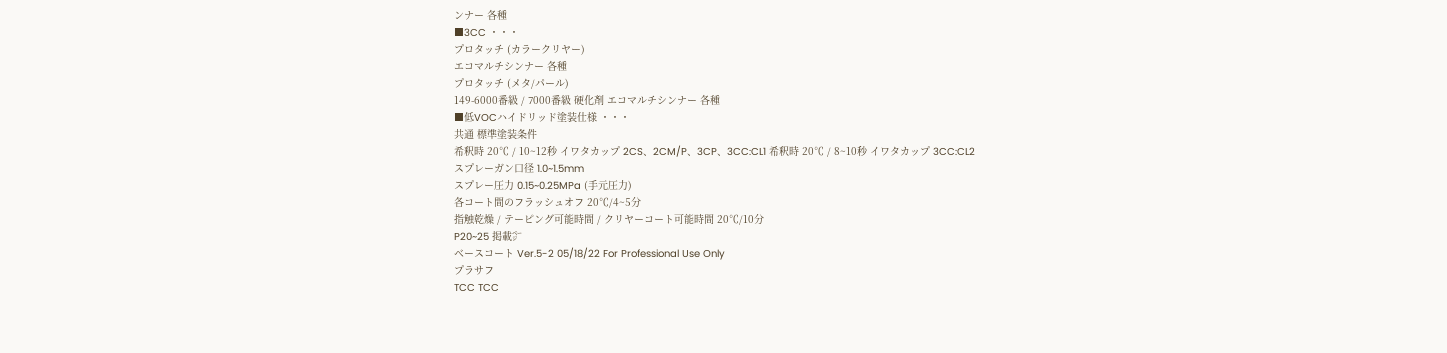ンナー 各種
■3CC ・・・
プロタッチ (カラークリヤー)
エコマルチシンナー 各種
プロタッチ (メタ/パール)
149-6000番級 / 7000番級 硬化剤 エコマルチシンナー 各種
■低VOCハイドリッド塗装仕様 ・・・
共通 標準塗装条件
希釈時 20℃ / 10~12秒 イワタカップ 2CS、2CM/P、3CP、3CC:CL1 希釈時 20℃ / 8~10秒 イワタカップ 3CC:CL2
スプレーガン口径 1.0~1.5mm
スプレー圧力 0.15~0.25MPa (手元圧力)
各コート間のフラッシュオフ 20℃/4~5分
指触乾燥 / テーピング可能時間 / クリヤーコート可能時間 20℃/10分
P20~25 掲載㌻
ベースコート Ver.5-2 05/18/22 For Professional Use Only
プラサフ
TCC TCC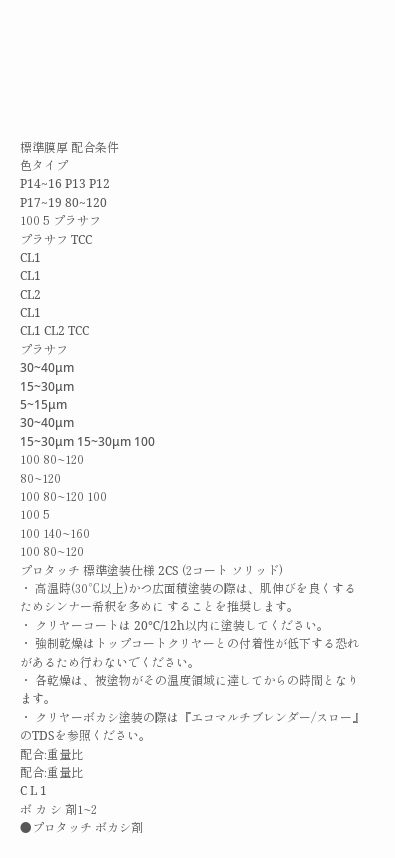標準膜厚 配合条件
色タイプ
P14~16 P13 P12
P17~19 80~120
100 5 プラサフ
プラサフ TCC
CL1
CL1
CL2
CL1
CL1 CL2 TCC
プラサフ
30~40μm
15~30μm
5~15μm
30~40μm
15~30μm 15~30μm 100
100 80~120
80~120
100 80~120 100
100 5
100 140~160
100 80~120
プロタッチ 標準塗装仕様 2CS (2コート ソリッド)
・ 高温時(30℃以上)かつ広面積塗装の際は、肌伸びを良くするためシンナー希釈を多めに することを推奨します。
・ クリヤーコートは 20℃/12h以内に塗装してください。
・ 強制乾燥はトップコートクリヤーとの付着性が低下する恐れがあるため行わないでください。
・ 各乾燥は、被塗物がその温度領域に達してからの時間となります。
・ クリヤーボカシ塗装の際は『エコマルチブレンダー/スロー』のTDSを参照ください。
配合:重量比
配合:重量比
C L 1
ボ カ シ 剤1~2
●プロタッチ ボカシ剤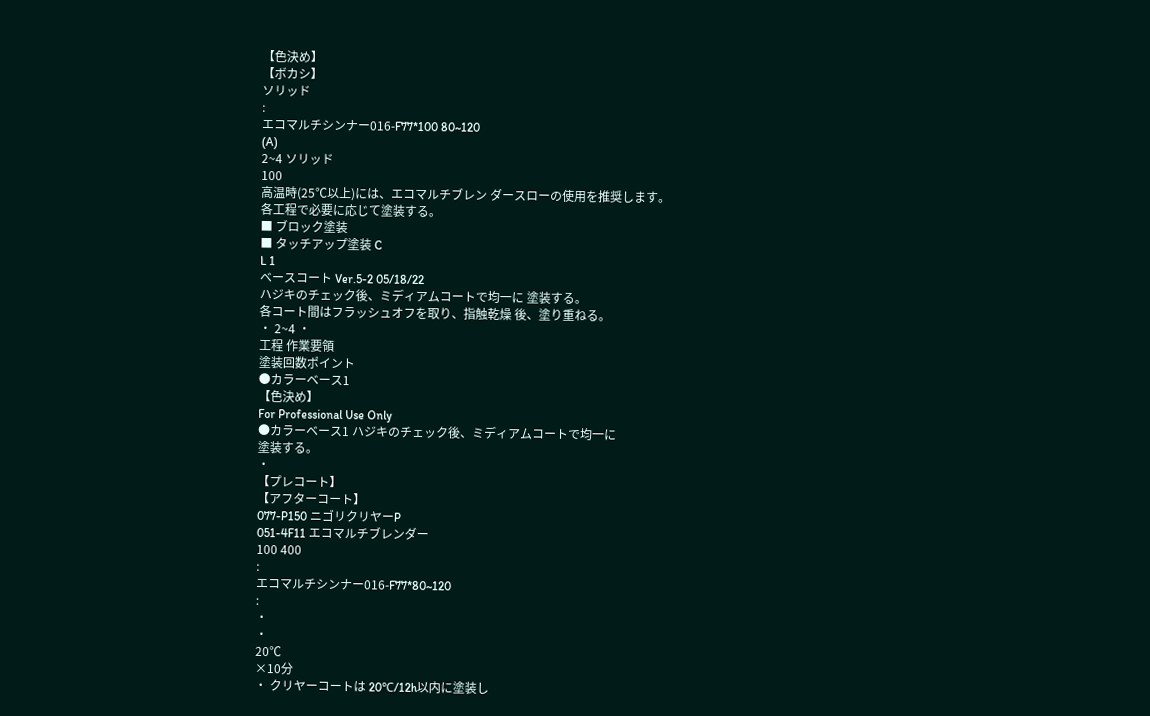【色決め】
【ボカシ】
ソリッド
:
エコマルチシンナー016-F77*100 80~120
(A)
2~4 ソリッド
100
高温時(25℃以上)には、エコマルチブレン ダースローの使用を推奨します。
各工程で必要に応じて塗装する。
■ ブロック塗装
■ タッチアップ塗装 C
L 1
ベースコート Ver.5-2 05/18/22
ハジキのチェック後、ミディアムコートで均一に 塗装する。
各コート間はフラッシュオフを取り、指触乾燥 後、塗り重ねる。
・ 2~4 ・
工程 作業要領
塗装回数ポイント
●カラーベース1
【色決め】
For Professional Use Only
●カラーベース1 ハジキのチェック後、ミディアムコートで均一に
塗装する。
・
【プレコート】
【アフターコート】
077-P150 ニゴリクリヤーP
051-4F11 エコマルチブレンダー
100 400
:
エコマルチシンナー016-F77*80~120
:
・
・
20℃
×10分
・ クリヤーコートは 20℃/12h以内に塗装し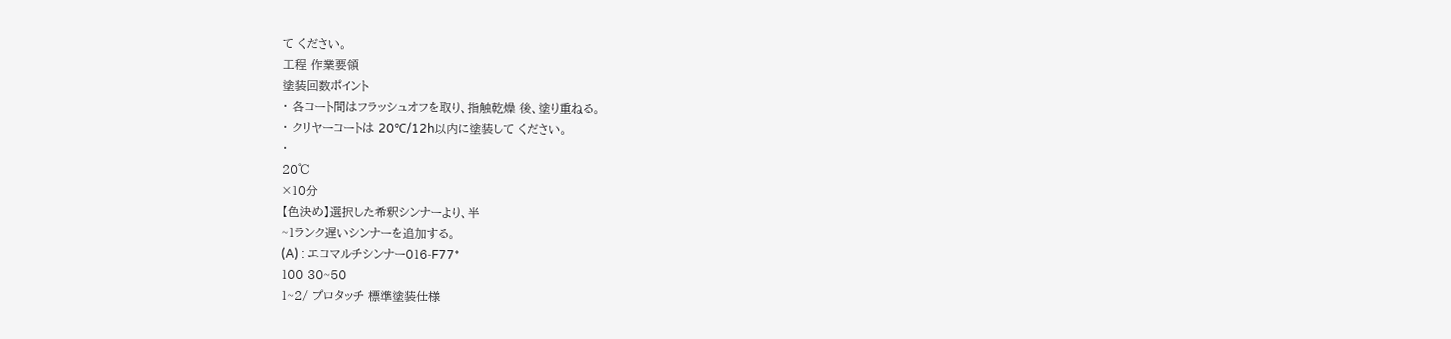て ください。
工程 作業要領
塗装回数ポイント
・ 各コート間はフラッシュオフを取り、指触乾燥 後、塗り重ねる。
・ クリヤーコートは 20℃/12h以内に塗装して ください。
・
20℃
×10分
【色決め】選択した希釈シンナーより、半
~1ランク遅いシンナーを追加する。
(A) : エコマルチシンナー016-F77*
100 30~50
1~2/ プロタッチ 標準塗装仕様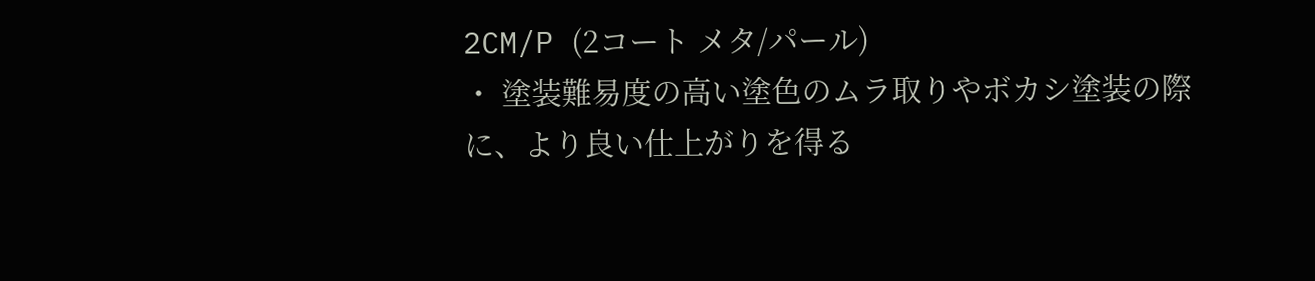2CM/P (2コート メタ/パール)
・ 塗装難易度の高い塗色のムラ取りやボカシ塗装の際に、より良い仕上がりを得る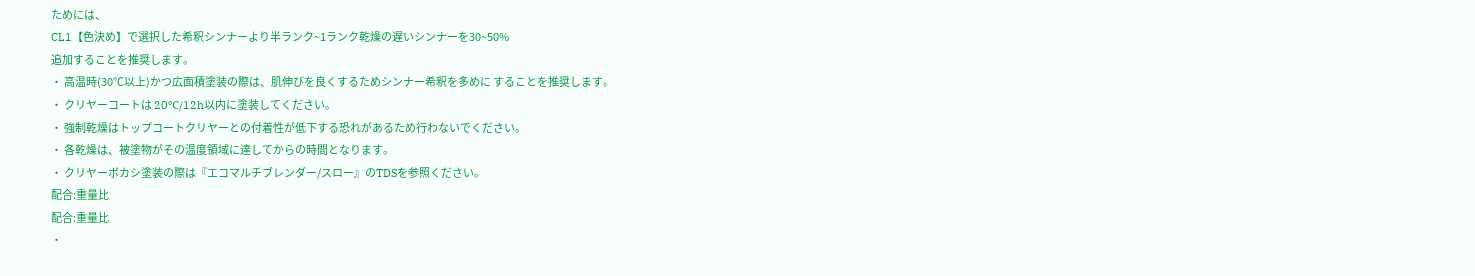ためには、
CL1【色決め】で選択した希釈シンナーより半ランク~1ランク乾燥の遅いシンナーを30~50%
追加することを推奨します。
・ 高温時(30℃以上)かつ広面積塗装の際は、肌伸びを良くするためシンナー希釈を多めに することを推奨します。
・ クリヤーコートは 20℃/12h以内に塗装してください。
・ 強制乾燥はトップコートクリヤーとの付着性が低下する恐れがあるため行わないでください。
・ 各乾燥は、被塗物がその温度領域に達してからの時間となります。
・ クリヤーボカシ塗装の際は『エコマルチブレンダー/スロー』のTDSを参照ください。
配合:重量比
配合:重量比
・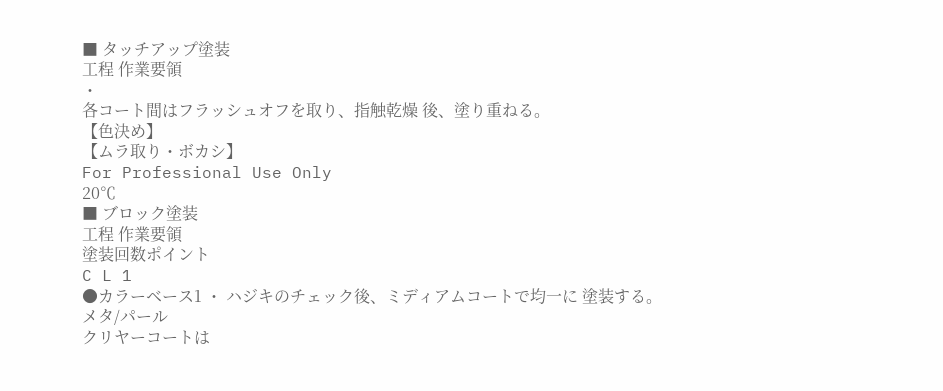■ タッチアップ塗装
工程 作業要領
・
各コート間はフラッシュオフを取り、指触乾燥 後、塗り重ねる。
【色決め】
【ムラ取り・ボカシ】
For Professional Use Only
20℃
■ ブロック塗装
工程 作業要領
塗装回数ポイント
C L 1
●カラーベース1 ・ ハジキのチェック後、ミディアムコートで均一に 塗装する。
メタ/パール
クリヤーコートは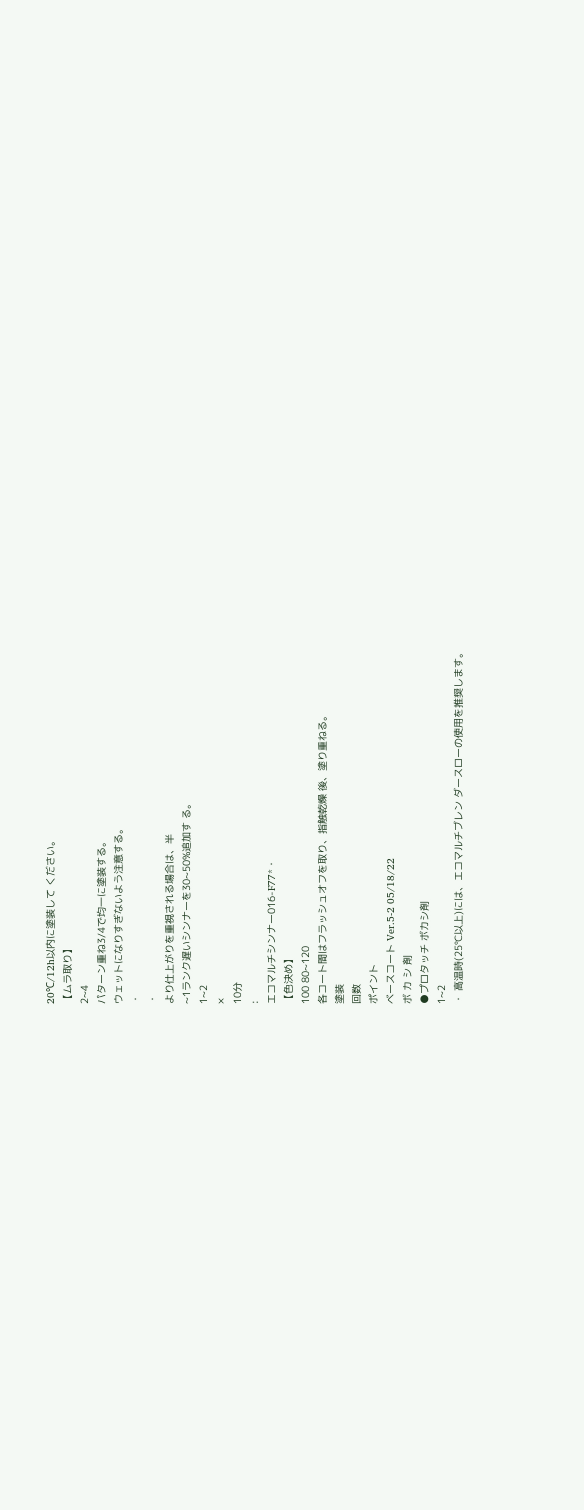20℃/12h以内に塗装して ください。
【ムラ取り】
2~4
パターン重ね3/4で均一に塗装する。
ウェットになりすぎないよう注意する。
・
・
より仕上がりを重視される場合は、半
~1ランク遅いシンナーを30~50%追加す る。
1~2
×
10分
:
エコマルチシンナー016-F77*・
【色決め】
100 80~120
各コート間はフラッシュオフを取り、指触乾燥 後、塗り重ねる。
塗装
回数
ポイント
ベースコート Ver.5-2 05/18/22
ボ カ シ 剤
●プロタッチ ボカシ剤
1~2
・ 高温時(25℃以上)には、エコマルチブレン ダースローの使用を推奨します。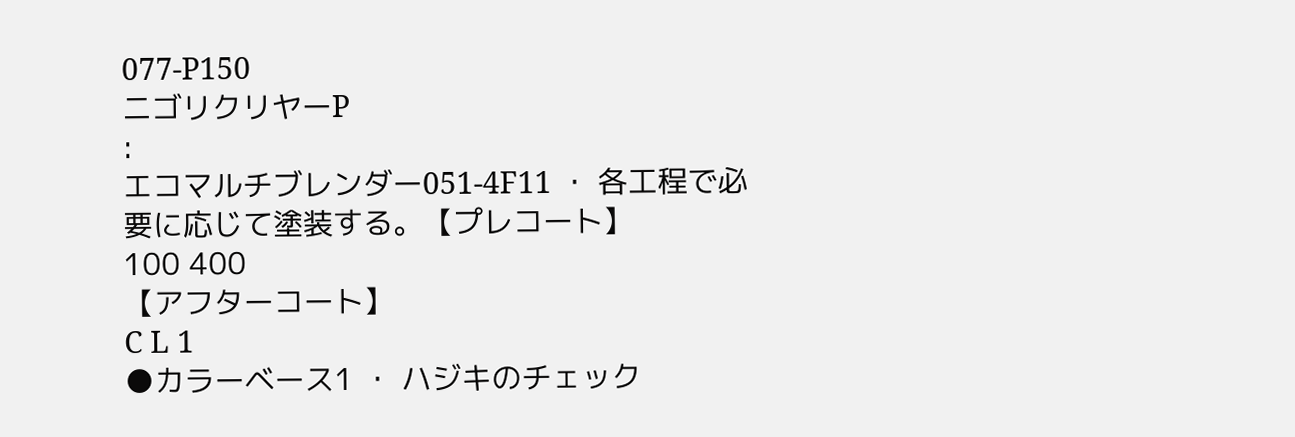077-P150
ニゴリクリヤーP
:
エコマルチブレンダー051-4F11 ・ 各工程で必要に応じて塗装する。【プレコート】
100 400
【アフターコート】
C L 1
●カラーベース1 ・ ハジキのチェック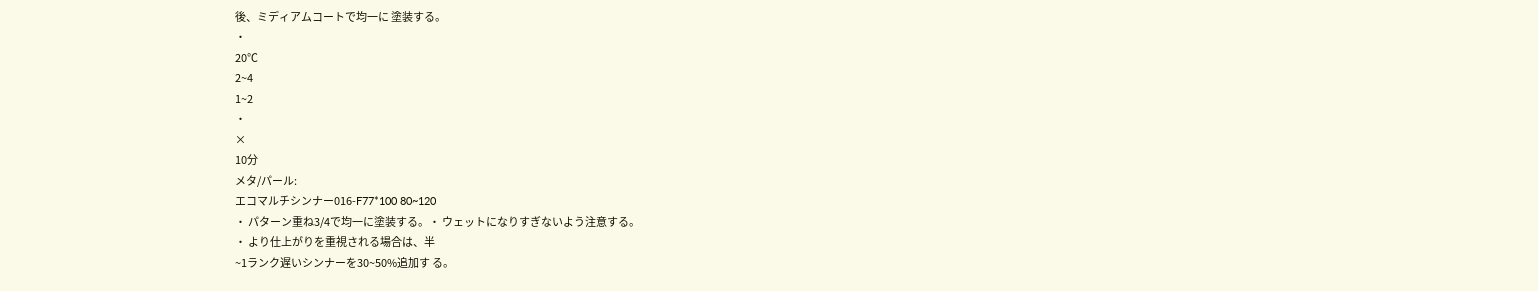後、ミディアムコートで均一に 塗装する。
・
20℃
2~4
1~2
・
×
10分
メタ/パール:
エコマルチシンナー016-F77*100 80~120
・ パターン重ね3/4で均一に塗装する。・ ウェットになりすぎないよう注意する。
・ より仕上がりを重視される場合は、半
~1ランク遅いシンナーを30~50%追加す る。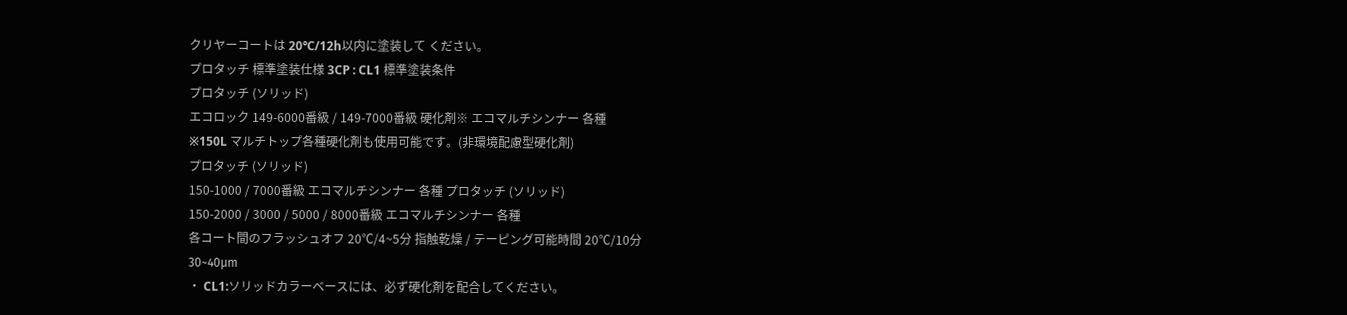クリヤーコートは 20℃/12h以内に塗装して ください。
プロタッチ 標準塗装仕様 3CP : CL1 標準塗装条件
プロタッチ (ソリッド)
エコロック 149-6000番級 / 149-7000番級 硬化剤※ エコマルチシンナー 各種
※150L マルチトップ各種硬化剤も使用可能です。(非環境配慮型硬化剤)
プロタッチ (ソリッド)
150-1000 / 7000番級 エコマルチシンナー 各種 プロタッチ (ソリッド)
150-2000 / 3000 / 5000 / 8000番級 エコマルチシンナー 各種
各コート間のフラッシュオフ 20℃/4~5分 指触乾燥 / テーピング可能時間 20℃/10分
30~40μm
・ CL1:ソリッドカラーベースには、必ず硬化剤を配合してください。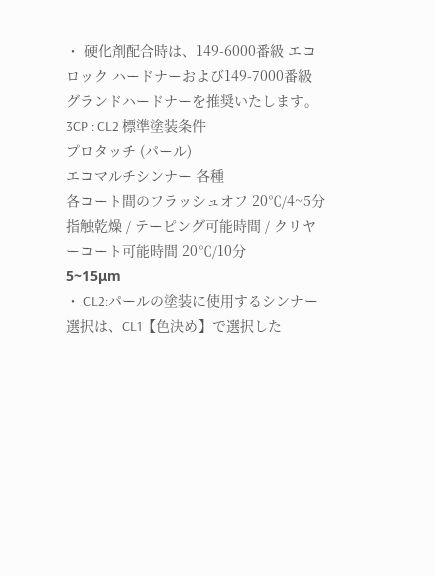・ 硬化剤配合時は、149-6000番級 エコロック ハードナーおよび149-7000番級 グランドハードナーを推奨いたします。
3CP : CL2 標準塗装条件
プロタッチ (パール)
エコマルチシンナー 各種
各コート間のフラッシュオフ 20℃/4~5分
指触乾燥 / テーピング可能時間 / クリヤーコート可能時間 20℃/10分
5~15μm
・ CL2:パールの塗装に使用するシンナー選択は、CL1【色決め】で選択した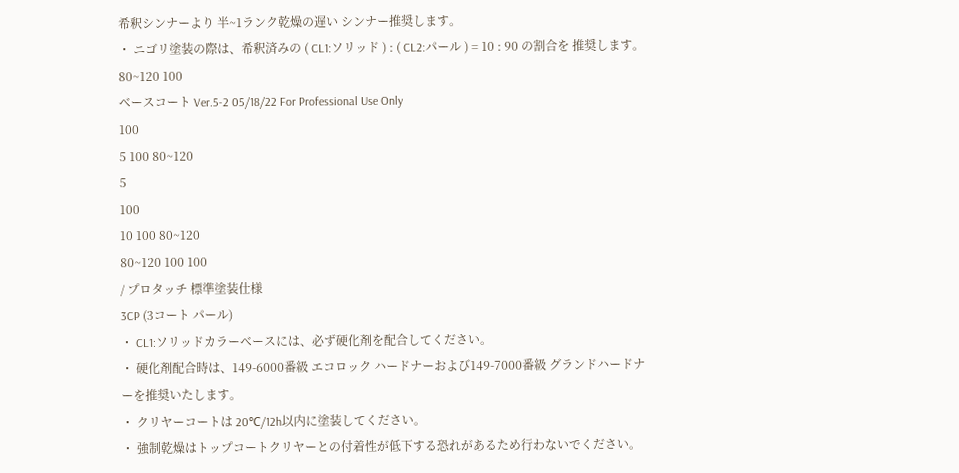希釈シンナーより 半~1ランク乾燥の遅い シンナー推奨します。
・ ニゴリ塗装の際は、希釈済みの ( CL1:ソリッド ) : ( CL2:パール ) = 10 : 90 の割合を 推奨します。
80~120 100
ベースコート Ver.5-2 05/18/22 For Professional Use Only
100
5 100 80~120
5
100
10 100 80~120
80~120 100 100
/ プロタッチ 標準塗装仕様
3CP (3コート パール)
・ CL1:ソリッドカラーベースには、必ず硬化剤を配合してください。
・ 硬化剤配合時は、149-6000番級 エコロック ハードナーおよび149-7000番級 グランドハードナーを推奨いたします。
・ クリヤーコートは 20℃/12h以内に塗装してください。
・ 強制乾燥はトップコートクリヤーとの付着性が低下する恐れがあるため行わないでください。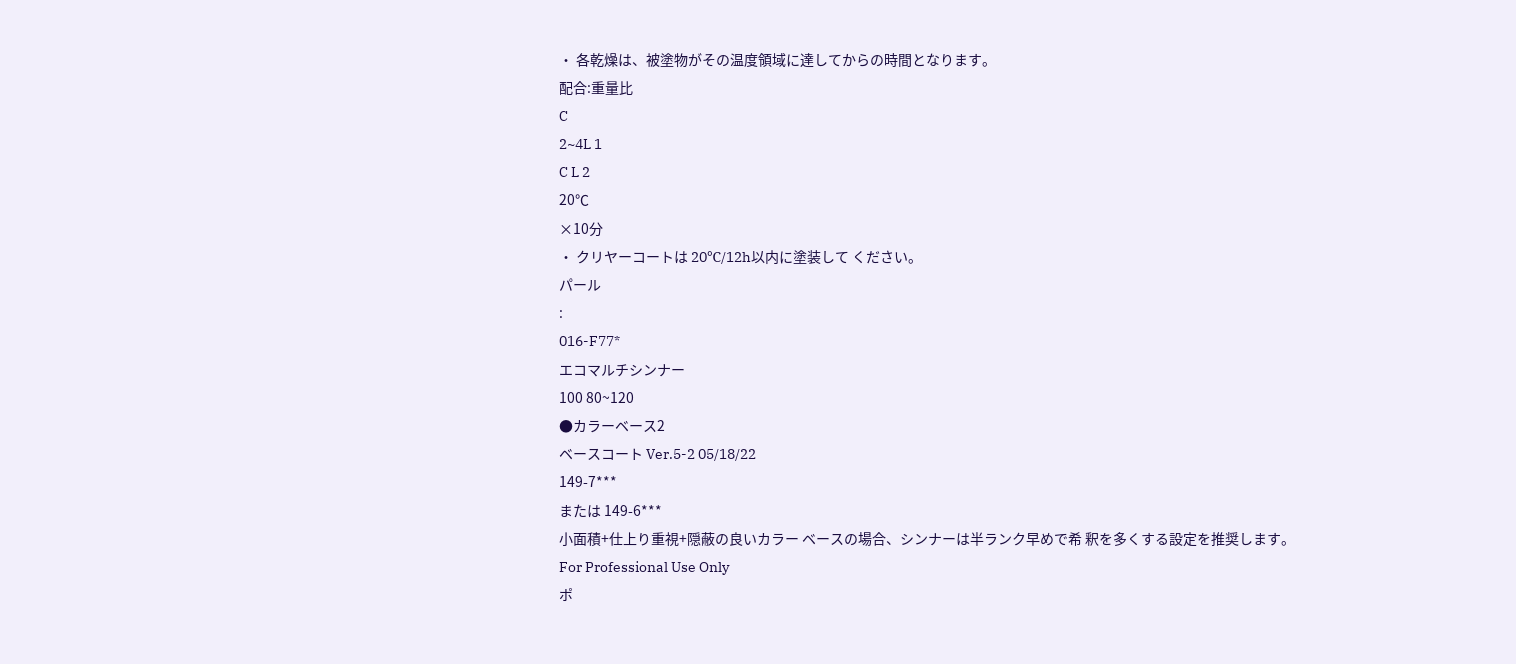・ 各乾燥は、被塗物がその温度領域に達してからの時間となります。
配合:重量比
C
2~4L 1
C L 2
20℃
×10分
・ クリヤーコートは 20℃/12h以内に塗装して ください。
パール
:
016-F77*
エコマルチシンナー
100 80~120
●カラーベース2
ベースコート Ver.5-2 05/18/22
149-7***
または 149-6***
小面積+仕上り重視+隠蔽の良いカラー ベースの場合、シンナーは半ランク早めで希 釈を多くする設定を推奨します。
For Professional Use Only
ポ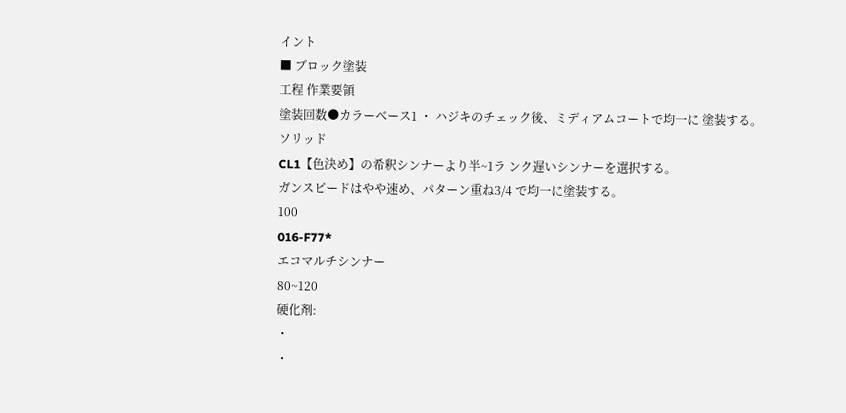イント
■ ブロック塗装
工程 作業要領
塗装回数●カラーベース1 ・ ハジキのチェック後、ミディアムコートで均一に 塗装する。
ソリッド
CL1【色決め】の希釈シンナーより半~1ラ ンク遅いシンナーを選択する。
ガンスピードはやや速め、パターン重ね3/4 で均一に塗装する。
100
016-F77*
エコマルチシンナー
80~120
硬化剤:
・
・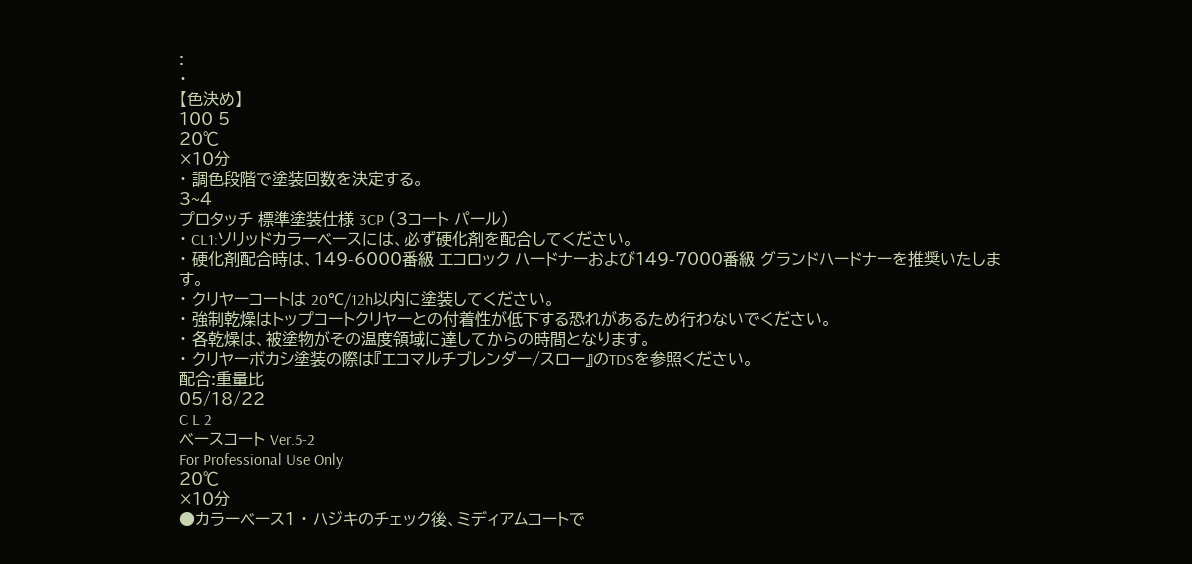:
・
【色決め】
100 5
20℃
×10分
・ 調色段階で塗装回数を決定する。
3~4
プロタッチ 標準塗装仕様 3CP (3コート パール)
・ CL1:ソリッドカラーベースには、必ず硬化剤を配合してください。
・ 硬化剤配合時は、149-6000番級 エコロック ハードナーおよび149-7000番級 グランドハードナーを推奨いたします。
・ クリヤーコートは 20℃/12h以内に塗装してください。
・ 強制乾燥はトップコートクリヤーとの付着性が低下する恐れがあるため行わないでください。
・ 各乾燥は、被塗物がその温度領域に達してからの時間となります。
・ クリヤーボカシ塗装の際は『エコマルチブレンダー/スロー』のTDSを参照ください。
配合:重量比
05/18/22
C L 2
ベースコート Ver.5-2
For Professional Use Only
20℃
×10分
●カラーベース1 ・ ハジキのチェック後、ミディアムコートで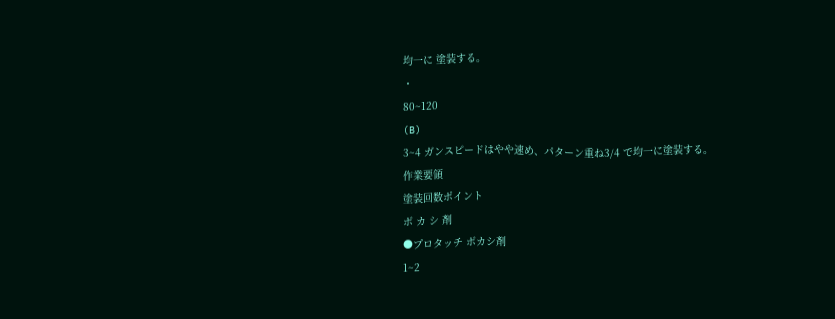均一に 塗装する。
・
80~120
(B)
3~4 ガンスピードはやや速め、パターン重ね3/4 で均一に塗装する。
作業要領
塗装回数ポイント
ボ カ シ 剤
●プロタッチ ボカシ剤
1~2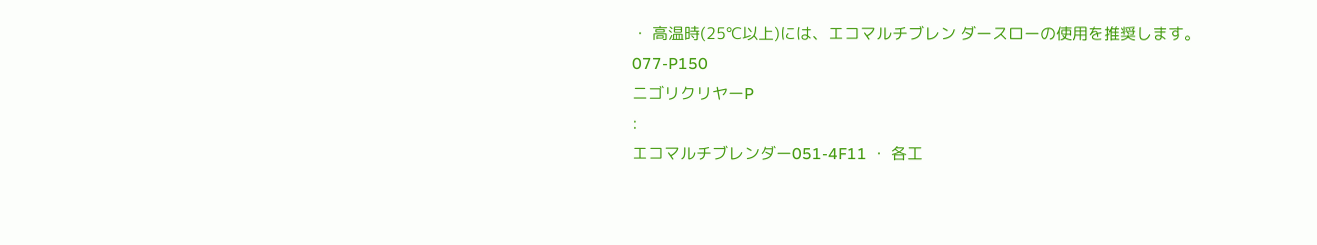・ 高温時(25℃以上)には、エコマルチブレン ダースローの使用を推奨します。
077-P150
ニゴリクリヤーP
:
エコマルチブレンダー051-4F11 ・ 各工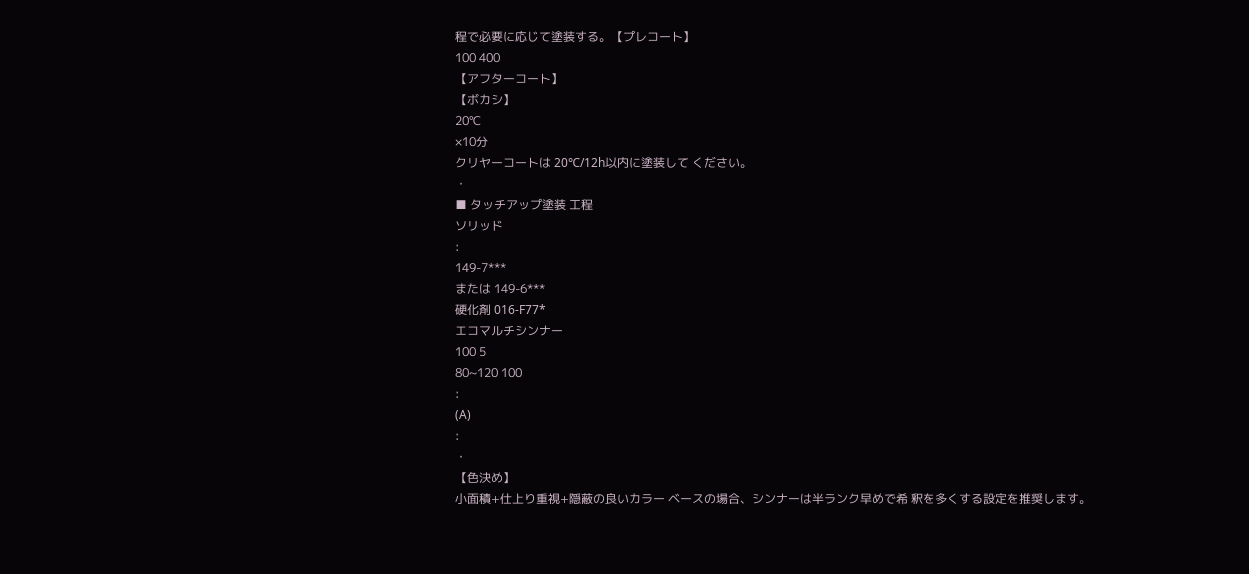程で必要に応じて塗装する。【プレコート】
100 400
【アフターコート】
【ボカシ】
20℃
×10分
クリヤーコートは 20℃/12h以内に塗装して ください。
・
■ タッチアップ塗装 工程
ソリッド
:
149-7***
または 149-6***
硬化剤 016-F77*
エコマルチシンナー
100 5
80~120 100
:
(A)
:
・
【色決め】
小面積+仕上り重視+隠蔽の良いカラー ベースの場合、シンナーは半ランク早めで希 釈を多くする設定を推奨します。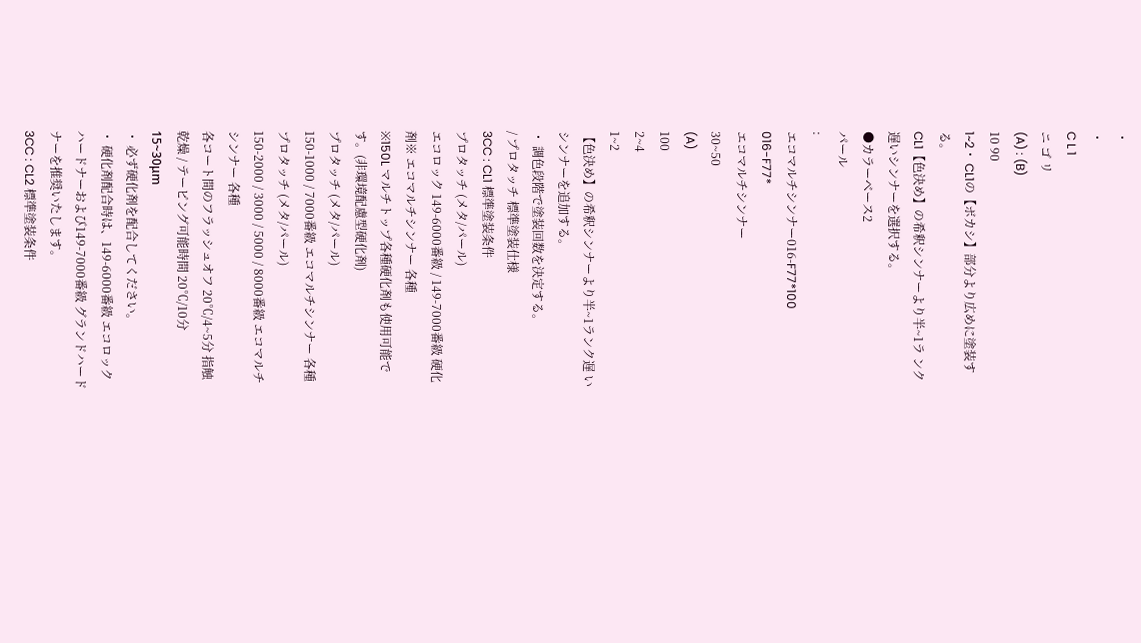・
・
C L 1
ニ ゴ リ
(A) : (B)
10 90
1~2・ CL1の【ボカシ】部分より広めに塗装す る。
CL1【色決め】の希釈シンナーより半~1ラ ンク遅いシンナーを選択する。
●カラーベース2
パール
:
エコマルチシンナー016-F77*100
016-F77*
エコマルチシンナー
30~50
(A)
100
2~4
1~2
【色決め】の希釈シンナーより半~1ランク遅 いシンナーを追加する。
・ 調色段階で塗装回数を決定する。
/ プロタッチ 標準塗装仕様
3CC : CL1 標準塗装条件
プロタッチ (メタ/パール)
エコロック 149-6000番級 / 149-7000番級 硬化剤※ エコマルチシンナー 各種
※150L マルチトップ各種硬化剤も使用可能です。(非環境配慮型硬化剤)
プロタッチ (メタ/パール)
150-1000 / 7000番級 エコマルチシンナー 各種 プロタッチ (メタ/パール)
150-2000 / 3000 / 5000 / 8000番級 エコマルチシンナー 各種
各コート間のフラッシュオフ 20℃/4~5分 指触乾燥 / テーピング可能時間 20℃/10分
15~30μm
・ 必ず硬化剤を配合してください。
・ 硬化剤配合時は、149-6000番級 エコロック ハードナーおよび149-7000番級 グランドハードナーを推奨いたします。
3CC : CL2 標準塗装条件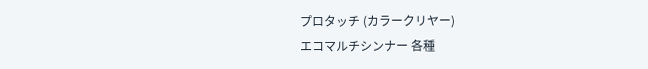プロタッチ (カラークリヤー)
エコマルチシンナー 各種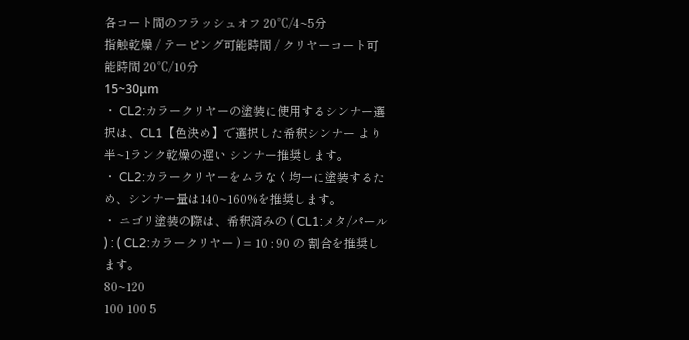各コート間のフラッシュオフ 20℃/4~5分
指触乾燥 / テーピング可能時間 / クリヤーコート可能時間 20℃/10分
15~30μm
・ CL2:カラークリヤーの塗装に使用するシンナー選択は、CL1【色決め】で選択した希釈シンナー より半~1ランク乾燥の遅い シンナー推奨します。
・ CL2:カラークリヤーをムラなく均一に塗装するため、シンナー量は140~160%を推奨します。
・ ニゴリ塗装の際は、希釈済みの ( CL1:メタ/パール ) : ( CL2:カラークリヤー ) = 10 : 90 の 割合を推奨します。
80~120
100 100 5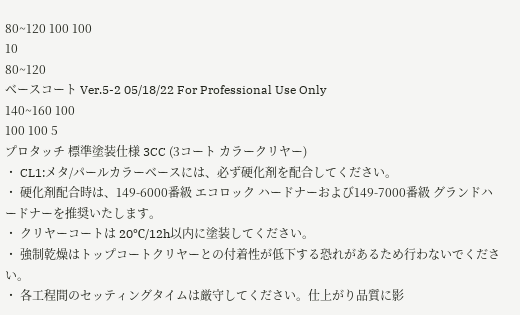80~120 100 100
10
80~120
ベースコート Ver.5-2 05/18/22 For Professional Use Only
140~160 100
100 100 5
プロタッチ 標準塗装仕様 3CC (3コート カラークリヤー)
・ CL1:メタ/パールカラーベースには、必ず硬化剤を配合してください。
・ 硬化剤配合時は、149-6000番級 エコロック ハードナーおよび149-7000番級 グランドハードナーを推奨いたします。
・ クリヤーコートは 20℃/12h以内に塗装してください。
・ 強制乾燥はトップコートクリヤーとの付着性が低下する恐れがあるため行わないでください。
・ 各工程間のセッティングタイムは厳守してください。仕上がり品質に影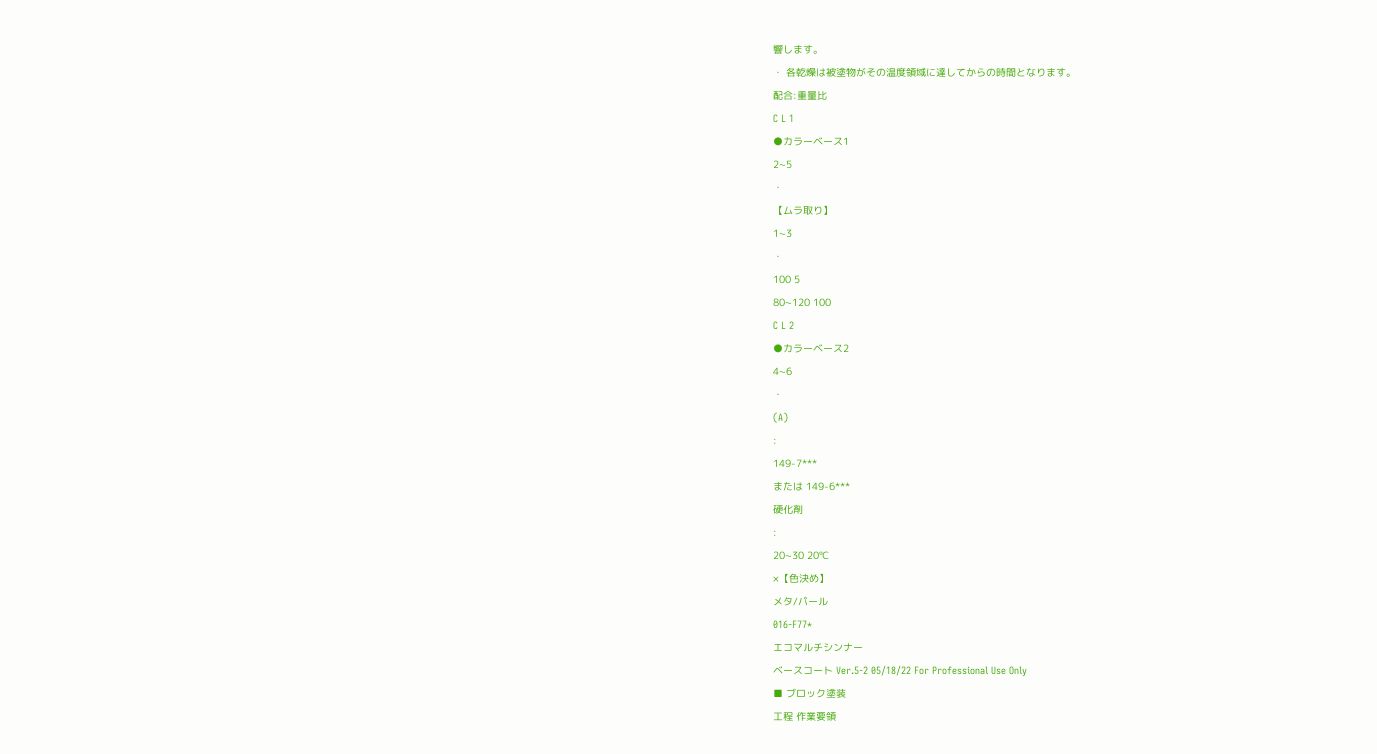響します。
・ 各乾燥は被塗物がその温度領域に達してからの時間となります。
配合:重量比
C L 1
●カラーベース1
2~5
・
【ムラ取り】
1~3
・
100 5
80~120 100
C L 2
●カラーベース2
4~6
・
(A)
:
149-7***
または 149-6***
硬化剤
:
20~30 20℃
×【色決め】
メタ/パール
016-F77*
エコマルチシンナー
ベースコート Ver.5-2 05/18/22 For Professional Use Only
■ ブロック塗装
工程 作業要領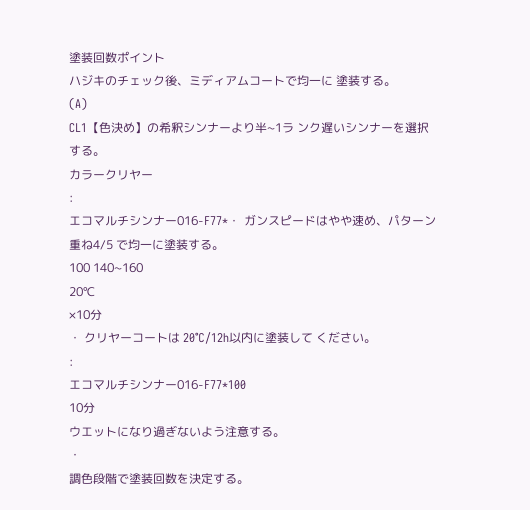塗装回数ポイント
ハジキのチェック後、ミディアムコートで均一に 塗装する。
(A)
CL1【色決め】の希釈シンナーより半~1ラ ンク遅いシンナーを選択する。
カラークリヤー
:
エコマルチシンナー016-F77*・ ガンスピードはやや速め、パターン重ね4/5 で均一に塗装する。
100 140~160
20℃
×10分
・ クリヤーコートは 20℃/12h以内に塗装して ください。
:
エコマルチシンナー016-F77*100
10分
ウエットになり過ぎないよう注意する。
・
調色段階で塗装回数を決定する。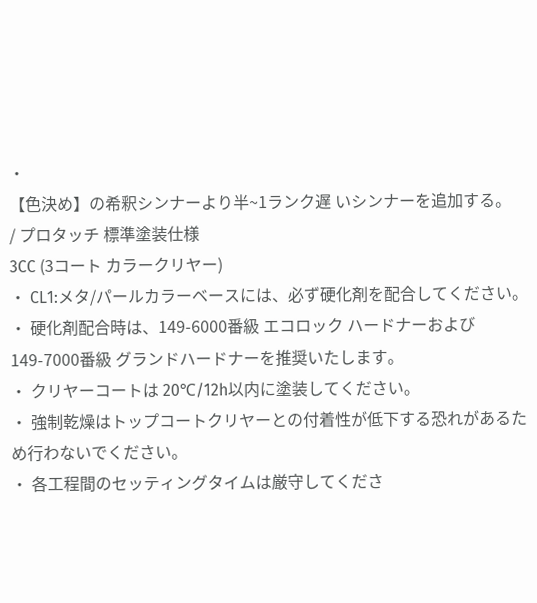・
【色決め】の希釈シンナーより半~1ランク遅 いシンナーを追加する。
/ プロタッチ 標準塗装仕様
3CC (3コート カラークリヤー)
・ CL1:メタ/パールカラーベースには、必ず硬化剤を配合してください。
・ 硬化剤配合時は、149-6000番級 エコロック ハードナーおよび149-7000番級 グランドハードナーを推奨いたします。
・ クリヤーコートは 20℃/12h以内に塗装してください。
・ 強制乾燥はトップコートクリヤーとの付着性が低下する恐れがあるため行わないでください。
・ 各工程間のセッティングタイムは厳守してくださ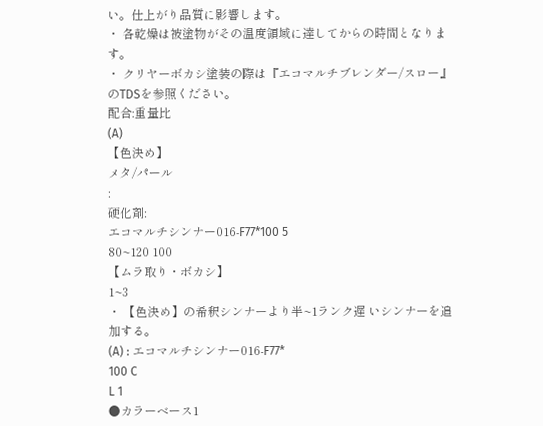い。仕上がり品質に影響します。
・ 各乾燥は被塗物がその温度領域に達してからの時間となります。
・ クリヤーボカシ塗装の際は『エコマルチブレンダー/スロー』のTDSを参照ください。
配合:重量比
(A)
【色決め】
メタ/パール
:
硬化剤:
エコマルチシンナー016-F77*100 5
80~120 100
【ムラ取り・ボカシ】
1~3
・ 【色決め】の希釈シンナーより半~1ランク遅 いシンナーを追加する。
(A) : エコマルチシンナー016-F77*
100 C
L 1
●カラーベース1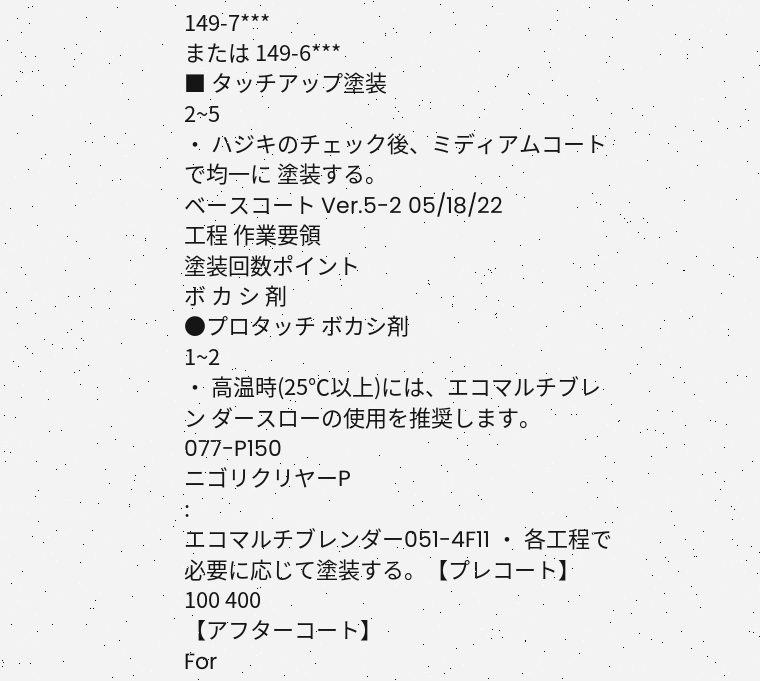149-7***
または 149-6***
■ タッチアップ塗装
2~5
・ ハジキのチェック後、ミディアムコートで均一に 塗装する。
ベースコート Ver.5-2 05/18/22
工程 作業要領
塗装回数ポイント
ボ カ シ 剤
●プロタッチ ボカシ剤
1~2
・ 高温時(25℃以上)には、エコマルチブレン ダースローの使用を推奨します。
077-P150
ニゴリクリヤーP
:
エコマルチブレンダー051-4F11 ・ 各工程で必要に応じて塗装する。【プレコート】
100 400
【アフターコート】
For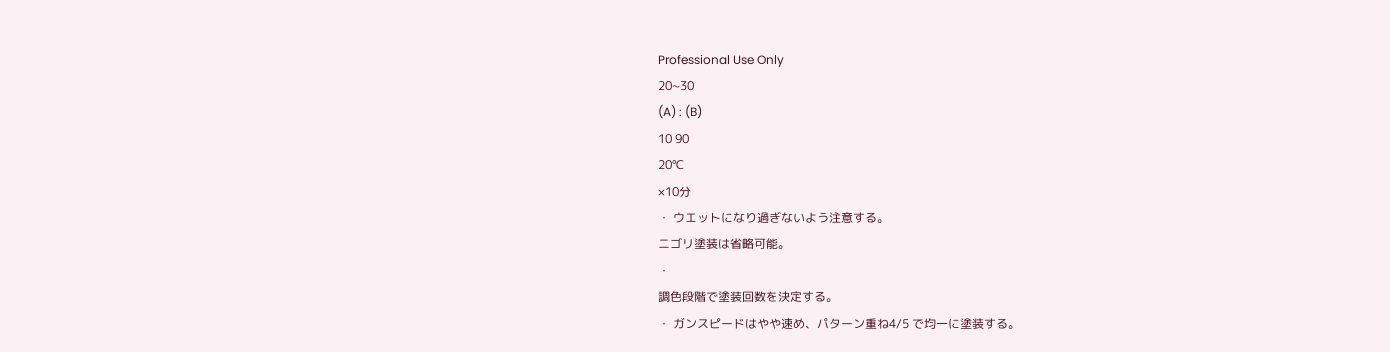Professional Use Only
20~30
(A) : (B)
10 90
20℃
×10分
・ ウエットになり過ぎないよう注意する。
ニゴリ塗装は省略可能。
・
調色段階で塗装回数を決定する。
・ ガンスピードはやや速め、パターン重ね4/5 で均一に塗装する。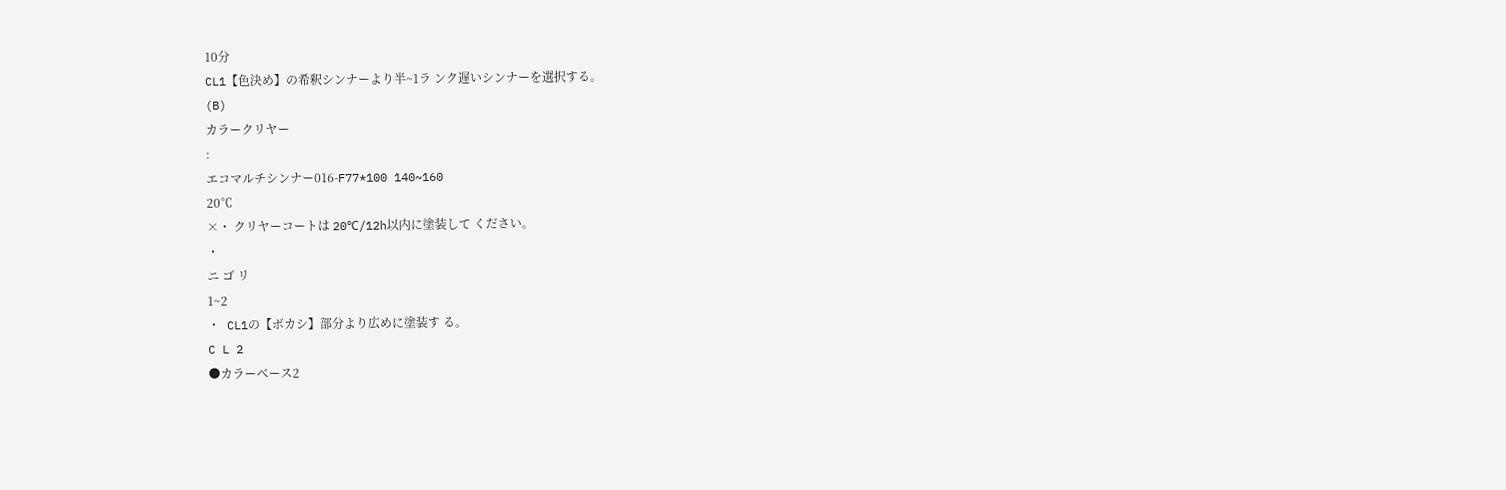10分
CL1【色決め】の希釈シンナーより半~1ラ ンク遅いシンナーを選択する。
(B)
カラークリヤー
:
エコマルチシンナー016-F77*100 140~160
20℃
×・ クリヤーコートは 20℃/12h以内に塗装して ください。
・
ニ ゴ リ
1~2
・ CL1の【ボカシ】部分より広めに塗装す る。
C L 2
●カラーベース2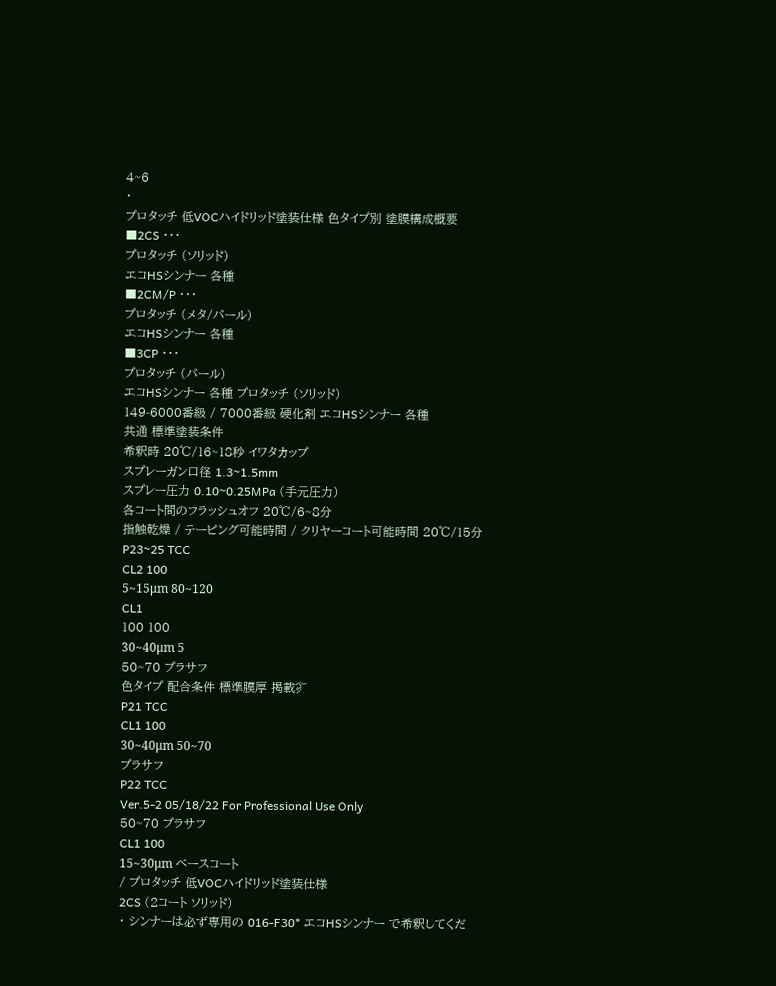4~6
・
プロタッチ 低VOCハイドリッド塗装仕様 色タイプ別 塗膜構成概要
■2CS ・・・
プロタッチ (ソリッド)
エコHSシンナー 各種
■2CM/P ・・・
プロタッチ (メタ/パール)
エコHSシンナー 各種
■3CP ・・・
プロタッチ (パール)
エコHSシンナー 各種 プロタッチ (ソリッド)
149-6000番級 / 7000番級 硬化剤 エコHSシンナー 各種
共通 標準塗装条件
希釈時 20℃/16~18秒 イワタカップ
スプレーガン口径 1.3~1.5mm
スプレー圧力 0.10~0.25MPa (手元圧力)
各コート間のフラッシュオフ 20℃/6~8分
指触乾燥 / テーピング可能時間 / クリヤーコート可能時間 20℃/15分
P23~25 TCC
CL2 100
5~15μm 80~120
CL1
100 100
30~40μm 5
50~70 プラサフ
色タイプ 配合条件 標準膜厚 掲載㌻
P21 TCC
CL1 100
30~40μm 50~70
プラサフ
P22 TCC
Ver.5-2 05/18/22 For Professional Use Only
50~70 プラサフ
CL1 100
15~30μm ベースコート
/ プロタッチ 低VOCハイドリッド塗装仕様
2CS (2コート ソリッド)
・ シンナーは必ず専用の 016-F30* エコHSシンナー で希釈してくだ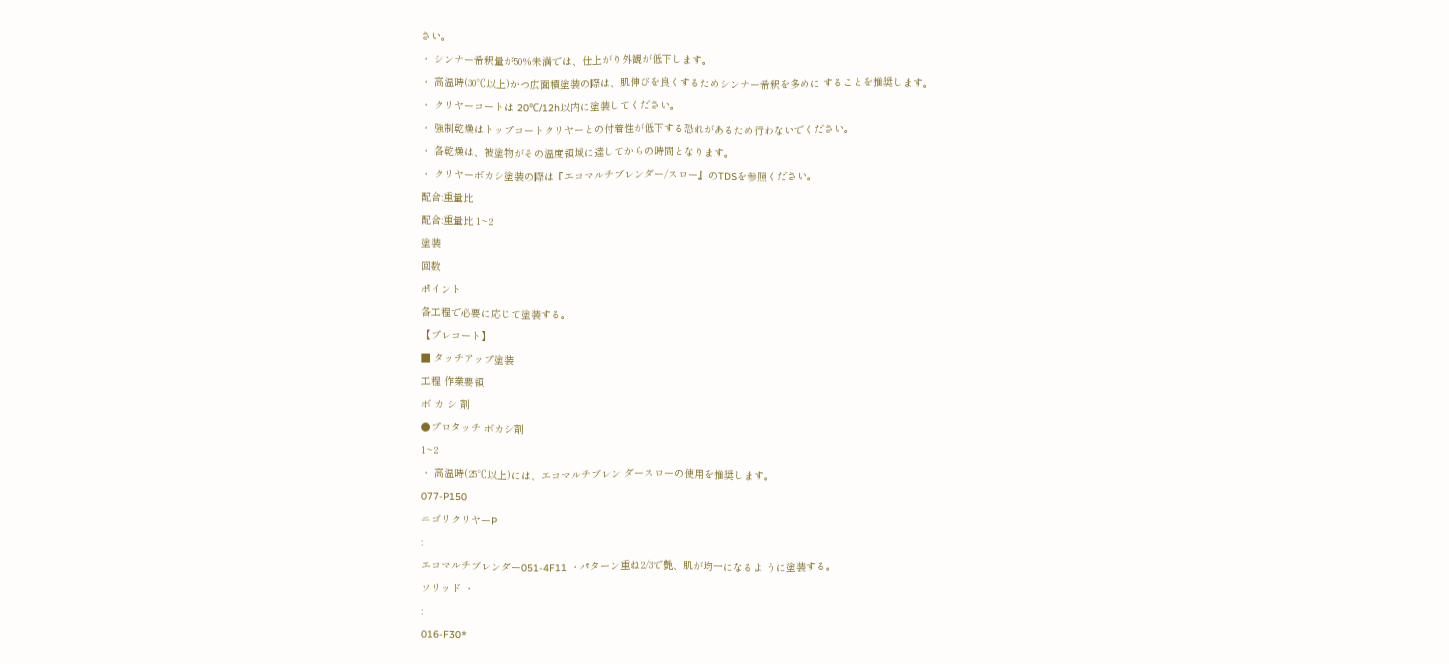さい。
・ シンナー希釈量が50%未満では、仕上がり外観が低下します。
・ 高温時(30℃以上)かつ広面積塗装の際は、肌伸びを良くするためシンナー希釈を多めに することを推奨します。
・ クリヤーコートは 20℃/12h以内に塗装してください。
・ 強制乾燥はトップコートクリヤーとの付着性が低下する恐れがあるため行わないでください。
・ 各乾燥は、被塗物がその温度領域に達してからの時間となります。
・ クリヤーボカシ塗装の際は『エコマルチブレンダー/スロー』のTDSを参照ください。
配合:重量比
配合:重量比 1~2
塗装
回数
ポイント
各工程で必要に応じて塗装する。
【プレコート】
■ タッチアップ塗装
工程 作業要領
ボ カ シ 剤
●プロタッチ ボカシ剤
1~2
・ 高温時(25℃以上)には、エコマルチブレン ダースローの使用を推奨します。
077-P150
ニゴリクリヤーP
:
エコマルチブレンダー051-4F11 ・パターン重ね2/3で艶、肌が均一になるよ うに塗装する。
ソリッド ・
:
016-F30*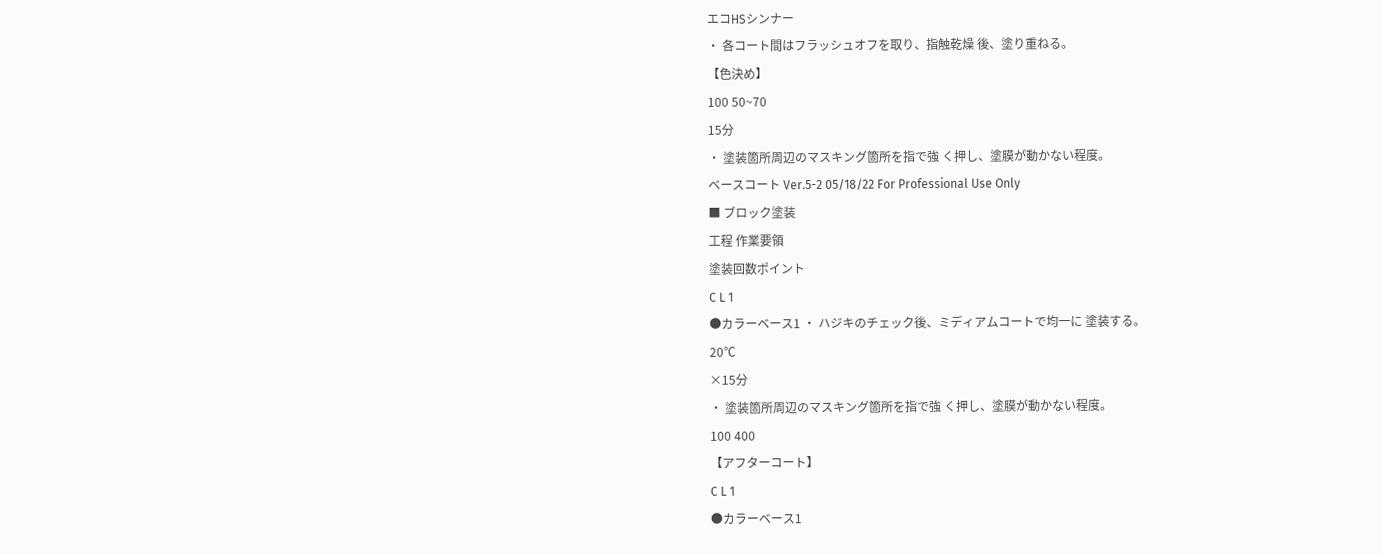エコHSシンナー
・ 各コート間はフラッシュオフを取り、指触乾燥 後、塗り重ねる。
【色決め】
100 50~70
15分
・ 塗装箇所周辺のマスキング箇所を指で強 く押し、塗膜が動かない程度。
ベースコート Ver.5-2 05/18/22 For Professional Use Only
■ ブロック塗装
工程 作業要領
塗装回数ポイント
C L 1
●カラーベース1 ・ ハジキのチェック後、ミディアムコートで均一に 塗装する。
20℃
×15分
・ 塗装箇所周辺のマスキング箇所を指で強 く押し、塗膜が動かない程度。
100 400
【アフターコート】
C L 1
●カラーベース1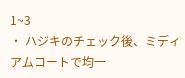1~3
・ ハジキのチェック後、ミディアムコートで均一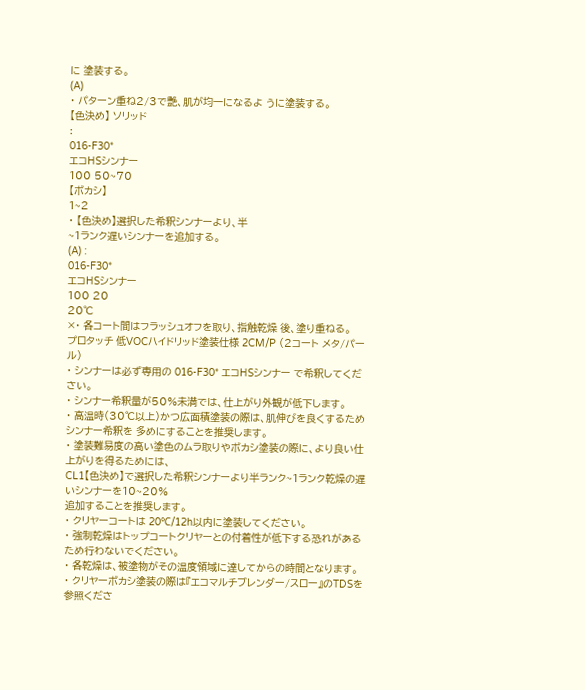に 塗装する。
(A)
・ パターン重ね2/3で艶、肌が均一になるよ うに塗装する。
【色決め】 ソリッド
:
016-F30*
エコHSシンナー
100 50~70
【ボカシ】
1~2
・ 【色決め】選択した希釈シンナーより、半
~1ランク遅いシンナーを追加する。
(A) :
016-F30*
エコHSシンナー
100 20
20℃
×・ 各コート間はフラッシュオフを取り、指触乾燥 後、塗り重ねる。
プロタッチ 低VOCハイドリッド塗装仕様 2CM/P (2コート メタ/パール)
・ シンナーは必ず専用の 016-F30* エコHSシンナー で希釈してください。
・ シンナー希釈量が50%未満では、仕上がり外観が低下します。
・ 高温時(30℃以上)かつ広面積塗装の際は、肌伸びを良くするためシンナー希釈を 多めにすることを推奨します。
・ 塗装難易度の高い塗色のムラ取りやボカシ塗装の際に、より良い仕上がりを得るためには、
CL1【色決め】で選択した希釈シンナーより半ランク~1ランク乾燥の遅いシンナーを10~20%
追加することを推奨します。
・ クリヤーコートは 20℃/12h以内に塗装してください。
・ 強制乾燥はトップコートクリヤーとの付着性が低下する恐れがあるため行わないでください。
・ 各乾燥は、被塗物がその温度領域に達してからの時間となります。
・ クリヤーボカシ塗装の際は『エコマルチブレンダー/スロー』のTDSを参照くださ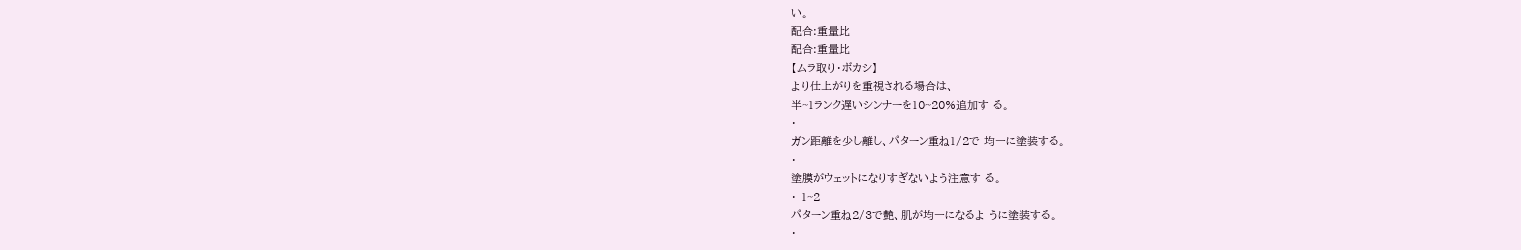い。
配合:重量比
配合:重量比
【ムラ取り・ボカシ】
より仕上がりを重視される場合は、
半~1ランク遅いシンナーを10~20%追加す る。
・
ガン距離を少し離し、パターン重ね1/2で 均一に塗装する。
・
塗膜がウェットになりすぎないよう注意す る。
・ 1~2
パターン重ね2/3で艶、肌が均一になるよ うに塗装する。
・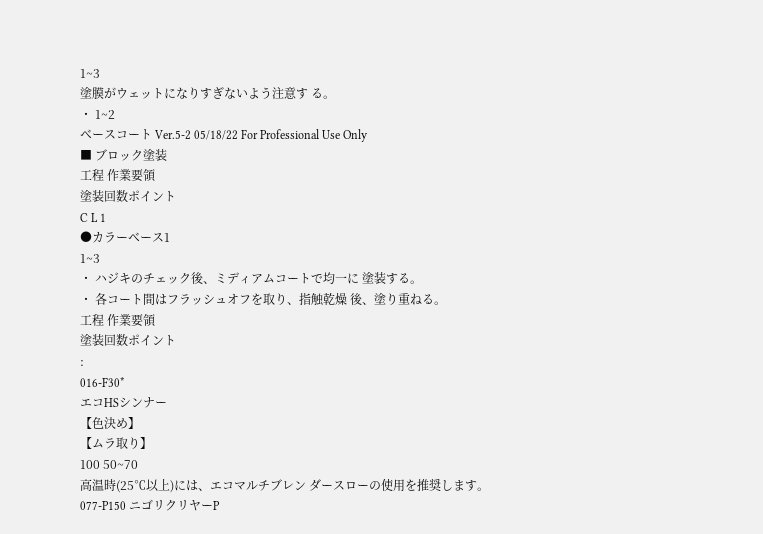1~3
塗膜がウェットになりすぎないよう注意す る。
・ 1~2
ベースコート Ver.5-2 05/18/22 For Professional Use Only
■ ブロック塗装
工程 作業要領
塗装回数ポイント
C L 1
●カラーベース1
1~3
・ ハジキのチェック後、ミディアムコートで均一に 塗装する。
・ 各コート間はフラッシュオフを取り、指触乾燥 後、塗り重ねる。
工程 作業要領
塗装回数ポイント
:
016-F30*
エコHSシンナー
【色決め】
【ムラ取り】
100 50~70
高温時(25℃以上)には、エコマルチブレン ダースローの使用を推奨します。
077-P150 ニゴリクリヤーP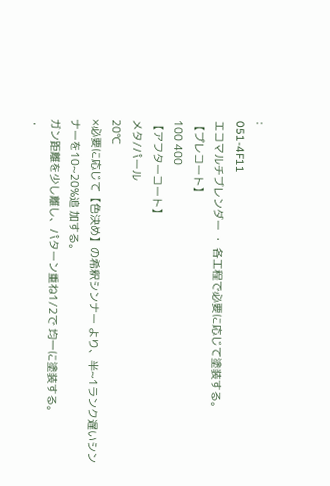:
051-4F11
エコマルチブレンダー ・ 各工程で必要に応じて塗装する。
【プレコート】
100 400
【アフターコート】
メタ/パール
20℃
×必要に応じて【色決め】の希釈シンナー より、半~1ランク遅いシンナーを10~20%追 加する。
ガン距離を少し離し、パターン重ね1/2で 均一に塗装する。
・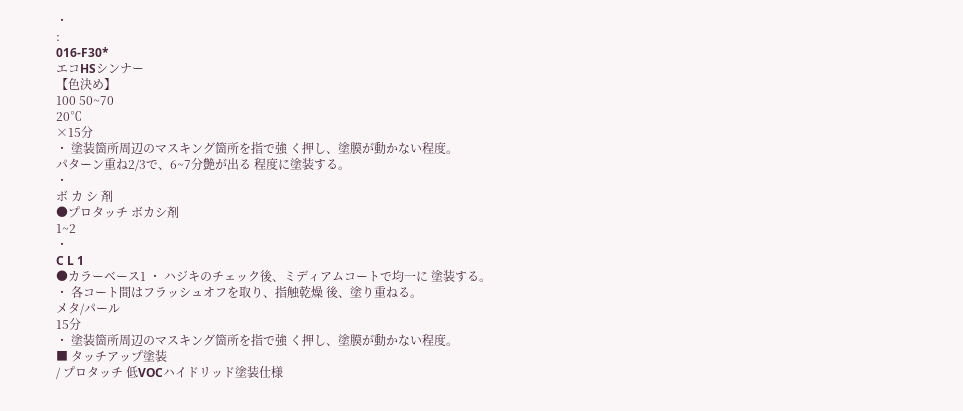・
:
016-F30*
エコHSシンナー
【色決め】
100 50~70
20℃
×15分
・ 塗装箇所周辺のマスキング箇所を指で強 く押し、塗膜が動かない程度。
パターン重ね2/3で、6~7分艶が出る 程度に塗装する。
・
ボ カ シ 剤
●プロタッチ ボカシ剤
1~2
・
C L 1
●カラーベース1 ・ ハジキのチェック後、ミディアムコートで均一に 塗装する。
・ 各コート間はフラッシュオフを取り、指触乾燥 後、塗り重ねる。
メタ/パール
15分
・ 塗装箇所周辺のマスキング箇所を指で強 く押し、塗膜が動かない程度。
■ タッチアップ塗装
/ プロタッチ 低VOCハイドリッド塗装仕様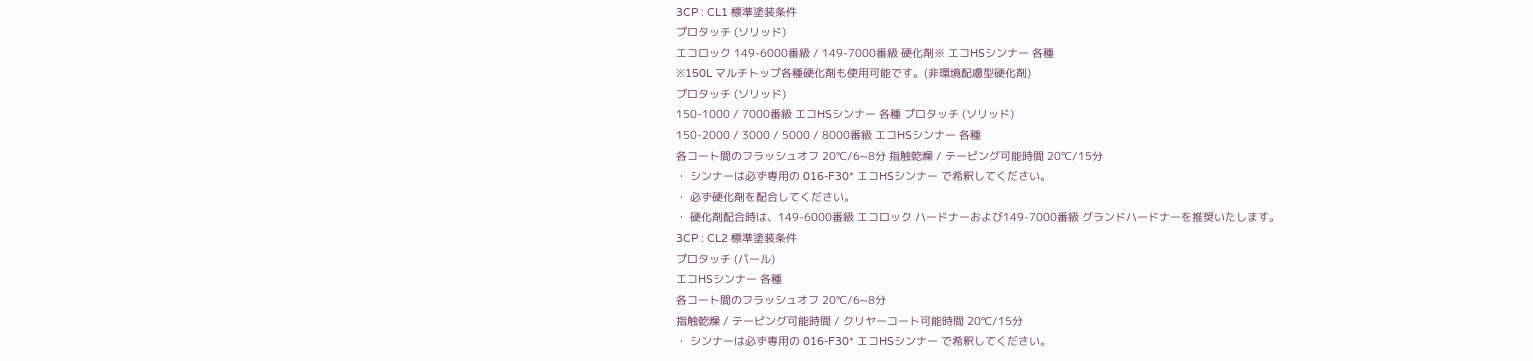3CP : CL1 標準塗装条件
プロタッチ (ソリッド)
エコロック 149-6000番級 / 149-7000番級 硬化剤※ エコHSシンナー 各種
※150L マルチトップ各種硬化剤も使用可能です。(非環境配慮型硬化剤)
プロタッチ (ソリッド)
150-1000 / 7000番級 エコHSシンナー 各種 プロタッチ (ソリッド)
150-2000 / 3000 / 5000 / 8000番級 エコHSシンナー 各種
各コート間のフラッシュオフ 20℃/6~8分 指触乾燥 / テーピング可能時間 20℃/15分
・ シンナーは必ず専用の 016-F30* エコHSシンナー で希釈してください。
・ 必ず硬化剤を配合してください。
・ 硬化剤配合時は、149-6000番級 エコロック ハードナーおよび149-7000番級 グランドハードナーを推奨いたします。
3CP : CL2 標準塗装条件
プロタッチ (パール)
エコHSシンナー 各種
各コート間のフラッシュオフ 20℃/6~8分
指触乾燥 / テーピング可能時間 / クリヤーコート可能時間 20℃/15分
・ シンナーは必ず専用の 016-F30* エコHSシンナー で希釈してください。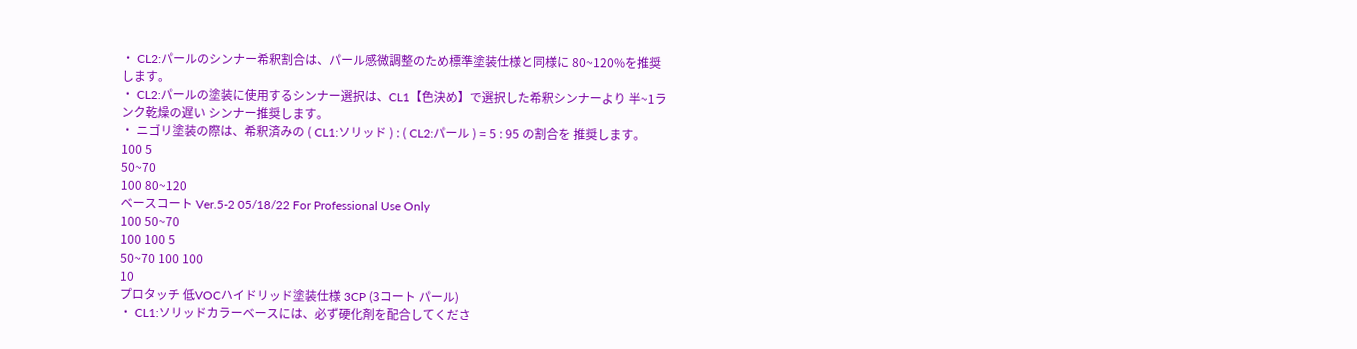・ CL2:パールのシンナー希釈割合は、パール感微調整のため標準塗装仕様と同様に 80~120%を推奨します。
・ CL2:パールの塗装に使用するシンナー選択は、CL1【色決め】で選択した希釈シンナーより 半~1ランク乾燥の遅い シンナー推奨します。
・ ニゴリ塗装の際は、希釈済みの ( CL1:ソリッド ) : ( CL2:パール ) = 5 : 95 の割合を 推奨します。
100 5
50~70
100 80~120
ベースコート Ver.5-2 05/18/22 For Professional Use Only
100 50~70
100 100 5
50~70 100 100
10
プロタッチ 低VOCハイドリッド塗装仕様 3CP (3コート パール)
・ CL1:ソリッドカラーベースには、必ず硬化剤を配合してくださ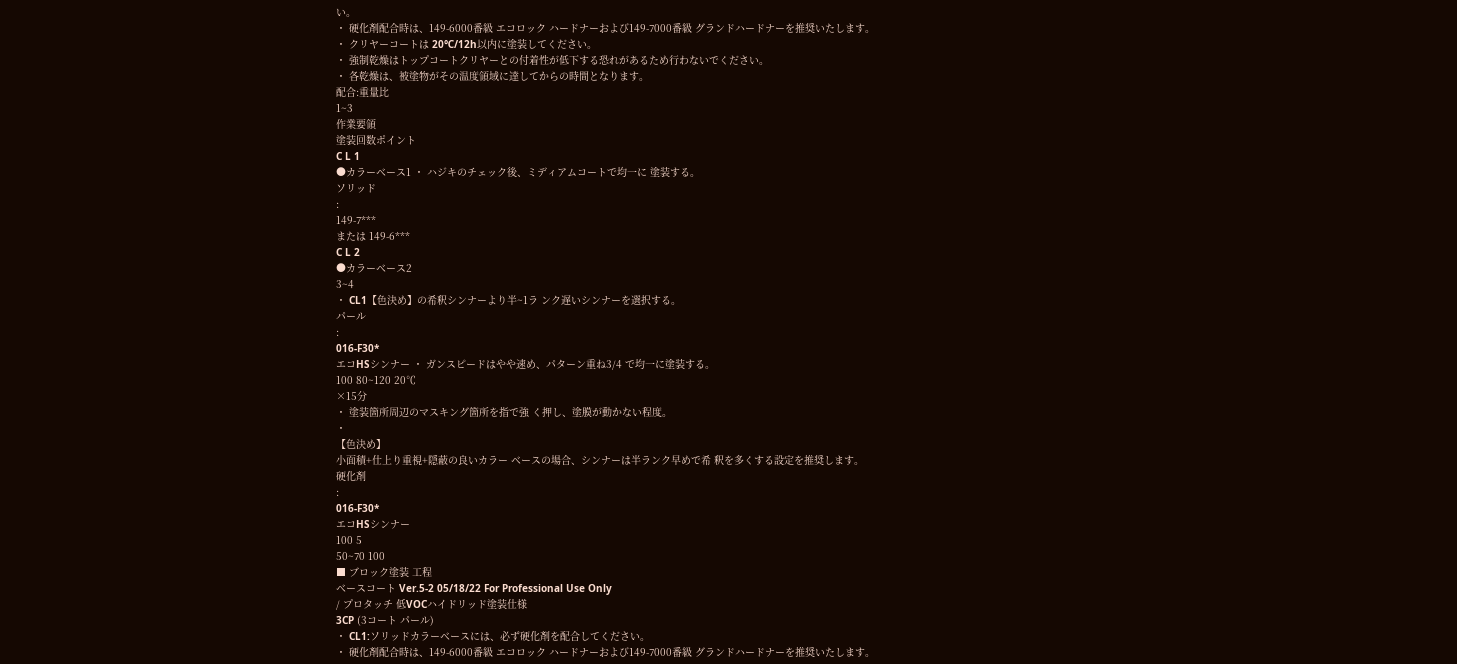い。
・ 硬化剤配合時は、149-6000番級 エコロック ハードナーおよび149-7000番級 グランドハードナーを推奨いたします。
・ クリヤーコートは 20℃/12h以内に塗装してください。
・ 強制乾燥はトップコートクリヤーとの付着性が低下する恐れがあるため行わないでください。
・ 各乾燥は、被塗物がその温度領域に達してからの時間となります。
配合:重量比
1~3
作業要領
塗装回数ポイント
C L 1
●カラーベース1 ・ ハジキのチェック後、ミディアムコートで均一に 塗装する。
ソリッド
:
149-7***
または 149-6***
C L 2
●カラーベース2
3~4
・ CL1【色決め】の希釈シンナーより半~1ラ ンク遅いシンナーを選択する。
パール
:
016-F30*
エコHSシンナー ・ ガンスピードはやや速め、パターン重ね3/4 で均一に塗装する。
100 80~120 20℃
×15分
・ 塗装箇所周辺のマスキング箇所を指で強 く押し、塗膜が動かない程度。
・
【色決め】
小面積+仕上り重視+隠蔽の良いカラー ベースの場合、シンナーは半ランク早めで希 釈を多くする設定を推奨します。
硬化剤
:
016-F30*
エコHSシンナー
100 5
50~70 100
■ ブロック塗装 工程
ベースコート Ver.5-2 05/18/22 For Professional Use Only
/ プロタッチ 低VOCハイドリッド塗装仕様
3CP (3コート パール)
・ CL1:ソリッドカラーベースには、必ず硬化剤を配合してください。
・ 硬化剤配合時は、149-6000番級 エコロック ハードナーおよび149-7000番級 グランドハードナーを推奨いたします。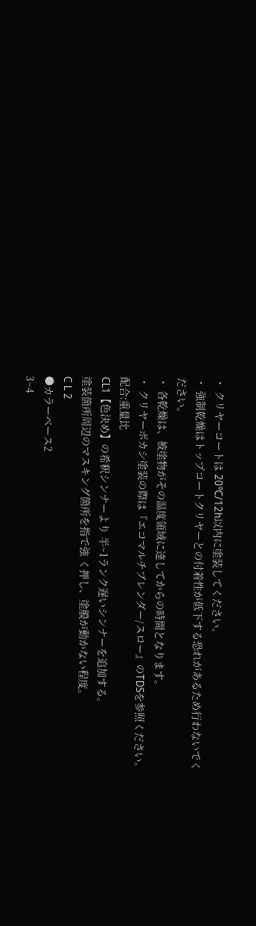・ クリヤーコートは 20℃/12h以内に塗装してください。
・ 強制乾燥はトップコートクリヤーとの付着性が低下する恐れがあるため行わないでください。
・ 各乾燥は、被塗物がその温度領域に達してからの時間となります。
・ クリヤーボカシ塗装の際は『エコマルチブレンダー/スロー』のTDSを参照ください。
配合:重量比
CL1【色決め】の希釈シンナーより 半~1ランク遅いシンナーを追加する。
塗装箇所周辺のマスキング箇所を指で強 く押し、塗膜が動かない程度。
C L 2
●カラーベース2
3~4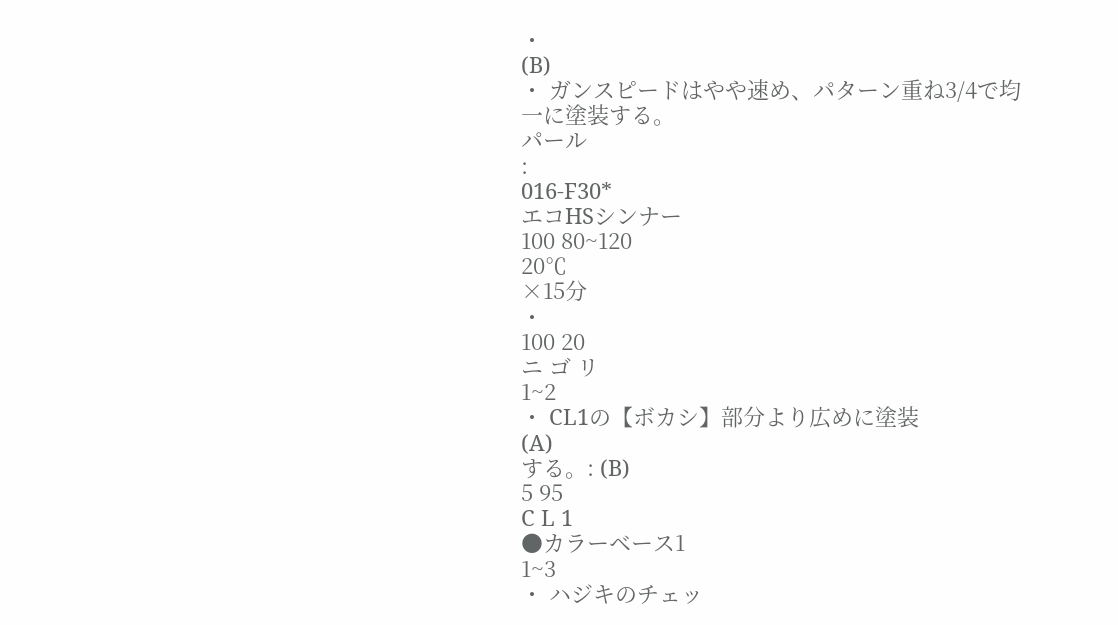・
(B)
・ ガンスピードはやや速め、パターン重ね3/4で均一に塗装する。
パール
:
016-F30*
エコHSシンナー
100 80~120
20℃
×15分
・
100 20
ニ ゴ リ
1~2
・ CL1の【ボカシ】部分より広めに塗装
(A)
する。: (B)
5 95
C L 1
●カラーベース1
1~3
・ ハジキのチェッ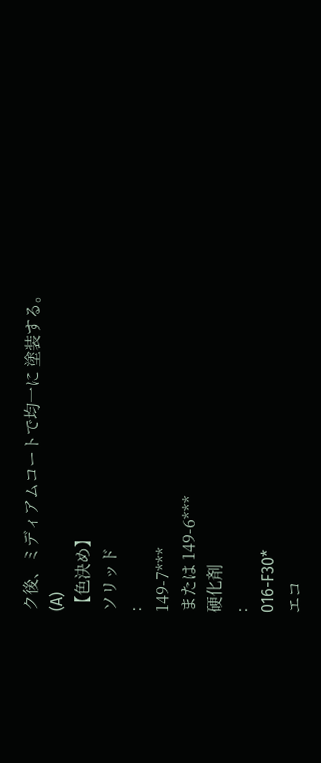ク後、ミディアムコートで均一に 塗装する。
(A)
【色決め】
ソリッド
:
149-7***
または 149-6***
硬化剤
:
016-F30*
エコ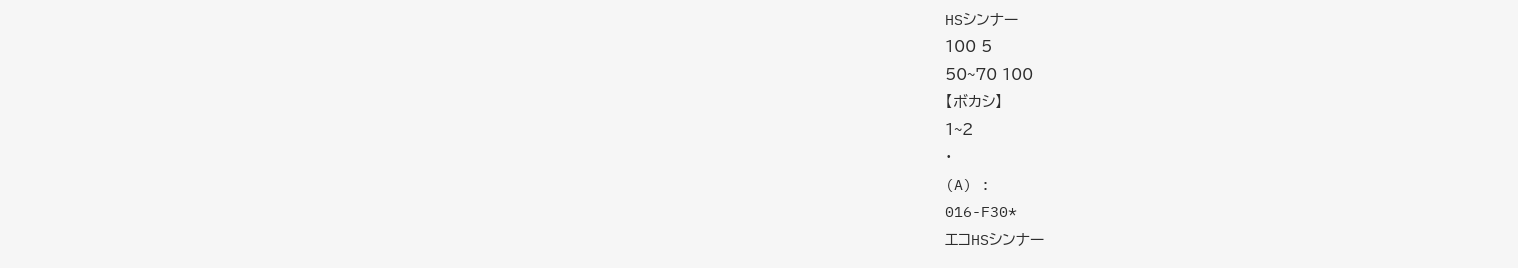HSシンナー
100 5
50~70 100
【ボカシ】
1~2
・
(A) :
016-F30*
エコHSシンナー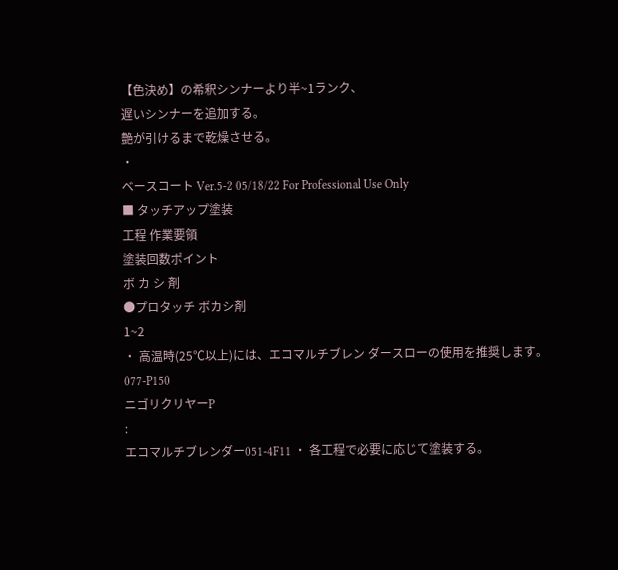【色決め】の希釈シンナーより半~1ランク、
遅いシンナーを追加する。
艶が引けるまで乾燥させる。
・
ベースコート Ver.5-2 05/18/22 For Professional Use Only
■ タッチアップ塗装
工程 作業要領
塗装回数ポイント
ボ カ シ 剤
●プロタッチ ボカシ剤
1~2
・ 高温時(25℃以上)には、エコマルチブレン ダースローの使用を推奨します。
077-P150
ニゴリクリヤーP
:
エコマルチブレンダー051-4F11 ・ 各工程で必要に応じて塗装する。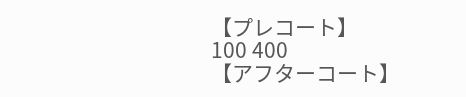【プレコート】
100 400
【アフターコート】